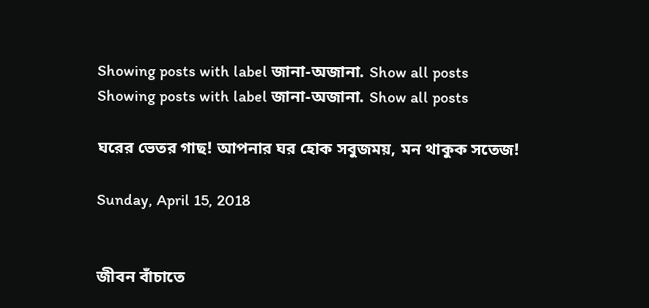Showing posts with label জানা-অজানা. Show all posts
Showing posts with label জানা-অজানা. Show all posts

ঘরের ভেতর গাছ! আপনার ঘর হোক সবুজময়, মন থাকুক সতেজ!

Sunday, April 15, 2018


জীবন বাঁচাতে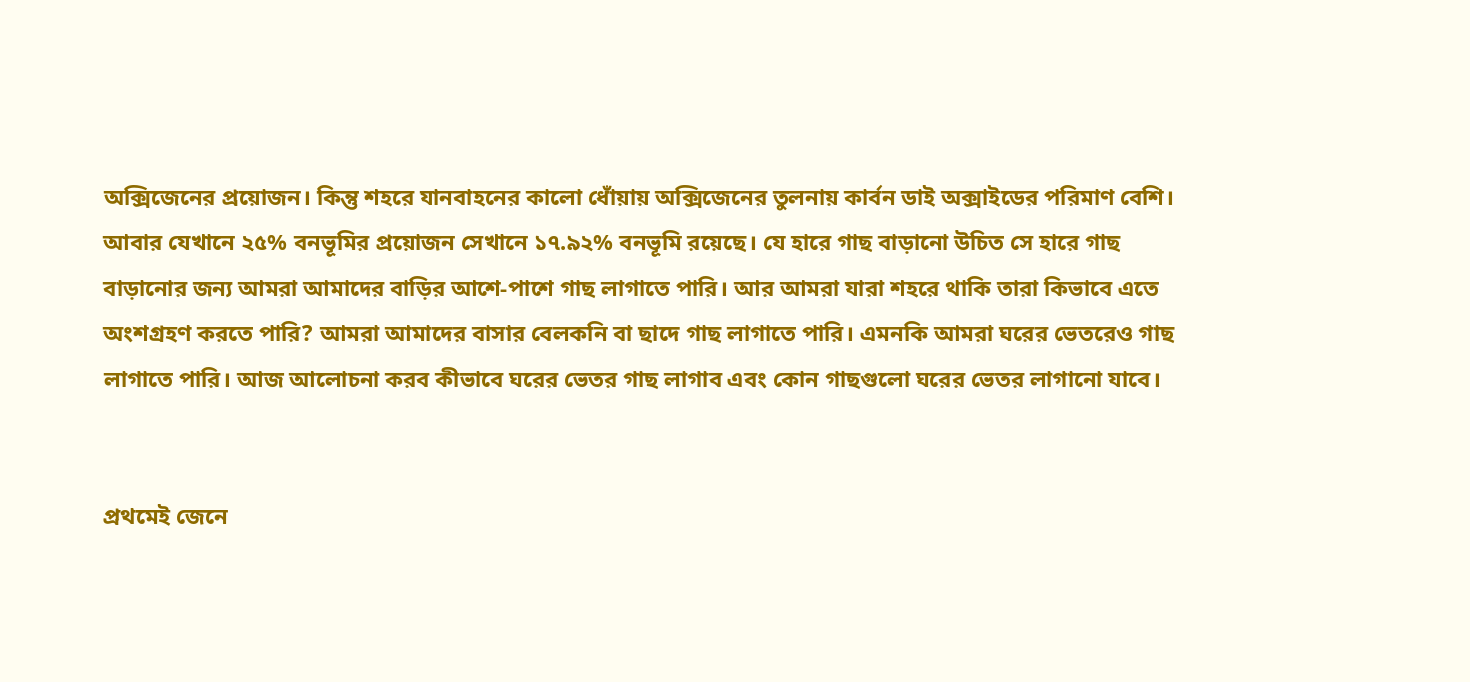অক্সিজেনের প্রয়োজন। কিন্তু শহরে যানবাহনের কালো ধোঁয়ায় অক্সিজেনের তুলনায় কার্বন ডাই অক্সাইডের পরিমাণ বেশি। আবার যেখানে ২৫% বনভূমির প্রয়োজন সেখানে ১৭.৯২% বনভূমি রয়েছে। যে হারে গাছ বাড়ানো উচিত সে হারে গাছ বাড়ানোর জন্য আমরা আমাদের বাড়ির আশে-পাশে গাছ লাগাতে পারি। আর আমরা যারা শহরে থাকি তারা কিভাবে এতে অংশগ্রহণ করতে পারি? আমরা আমাদের বাসার বেলকনি বা ছাদে গাছ লাগাতে পারি। এমনকি আমরা ঘরের ভেতরেও গাছ লাগাতে পারি। আজ আলোচনা করব কীভাবে ঘরের ভেতর গাছ লাগাব এবং কোন গাছগুলো ঘরের ভেতর লাগানো যাবে।


প্রথমেই জেনে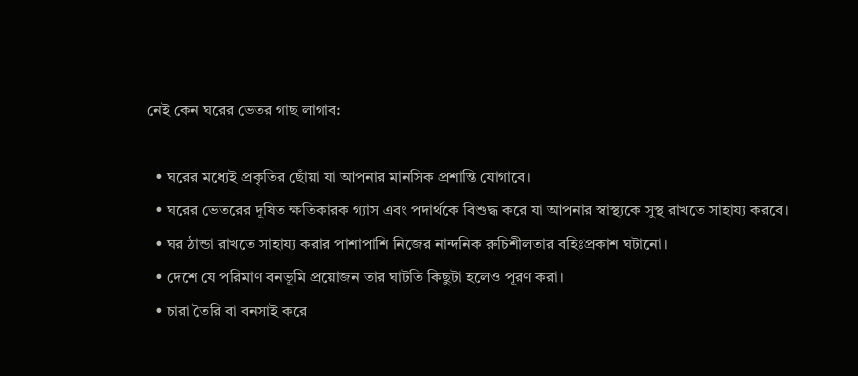নেই কেন ঘরের ভেতর গাছ লাগাব:

  • ঘরের মধ্যেই প্রকৃতির ছোঁয়া যা আপনার মানসিক প্রশান্তি যোগাবে।
  • ঘরের ভেতরের দূষিত ক্ষতিকারক গ্যাস এবং পদার্থকে বিশুদ্ধ করে যা আপনার স্বাস্থ্যকে সুস্থ রাখতে সাহায্য করবে।
  • ঘর ঠান্ডা রাখতে সাহায্য করার পাশাপাশি নিজের নান্দনিক রুচিশীলতার বহিঃপ্রকাশ ঘটানো।
  • দেশে যে পরিমাণ বনভূমি প্রয়োজন তার ঘাটতি কিছুটা হলেও পূরণ করা।
  • চারা তৈরি বা বনসাই করে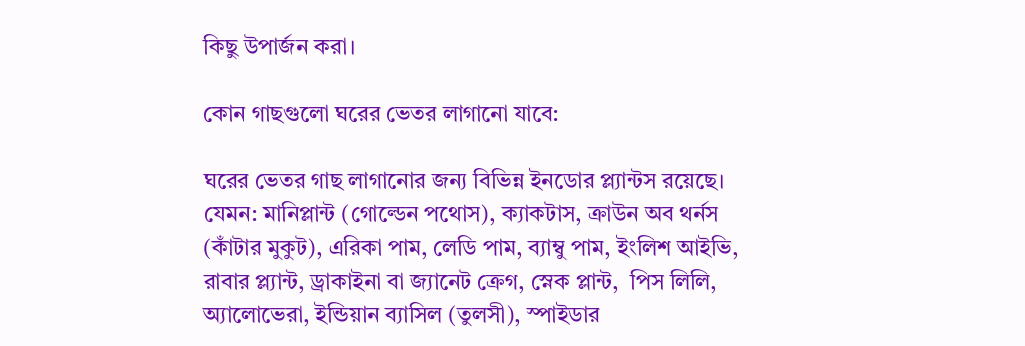কিছু উপার্জন করা।

কোন গাছগুলো ঘরের ভেতর লাগানো যাবে:

ঘরের ভেতর গাছ লাগানোর জন্য বিভিন্ন ইনডোর প্ল্যান্টস রয়েছে। যেমন: মানিপ্লান্ট (গোল্ডেন পথোস), ক্যাকটাস, ক্রাউন অব থর্নস (কাঁটার মুকুট), এরিকা পাম, লেডি পাম, ব্যাম্বু পাম, ইংলিশ আইভি, রাবার প্ল্যান্ট, ড্রাকাইনা বা জ্যানেট ক্রেগ, স্নেক প্লান্ট,  পিস লিলি, অ্যালোভেরা, ইন্ডিয়ান ব্যাসিল (তুলসী), স্পাইডার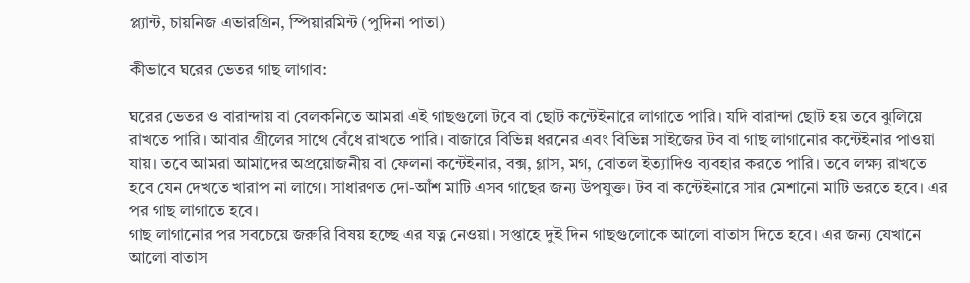প্ল্যান্ট, চায়নিজ এভারগ্রিন, স্পিয়ারমিন্ট (পুদিনা পাতা)

কীভাবে ঘরের ভেতর গাছ লাগাব:

ঘরের ভেতর ও বারান্দায় বা বেলকনিতে আমরা এই গাছগুলো টবে বা ছোট কন্টেইনারে লাগাতে পারি। যদি বারান্দা ছোট হয় তবে ঝুলিয়ে রাখতে পারি। আবার গ্রীলের সাথে বেঁধে রাখতে পারি। বাজারে বিভিন্ন ধরনের এবং বিভিন্ন সাইজের টব বা গাছ লাগানোর কন্টেইনার পাওয়া যায়। তবে আমরা আমাদের অপ্রয়োজনীয় বা ফেলনা কন্টেইনার, বক্স, গ্লাস, মগ, বোতল ইত্যাদিও ব্যবহার করতে পারি। তবে লক্ষ্য রাখতে হবে যেন দেখতে খারাপ না লাগে। সাধারণত দো-আঁশ মাটি এসব গাছের জন্য উপযুক্ত। টব বা কন্টেইনারে সার মেশানো মাটি ভরতে হবে। এর পর গাছ লাগাতে হবে।
গাছ লাগানোর পর সবচেয়ে জরুরি বিষয় হচ্ছে এর যত্ন নেওয়া। সপ্তাহে দুই দিন গাছগুলোকে আলো বাতাস দিতে হবে। এর জন্য যেখানে আলো বাতাস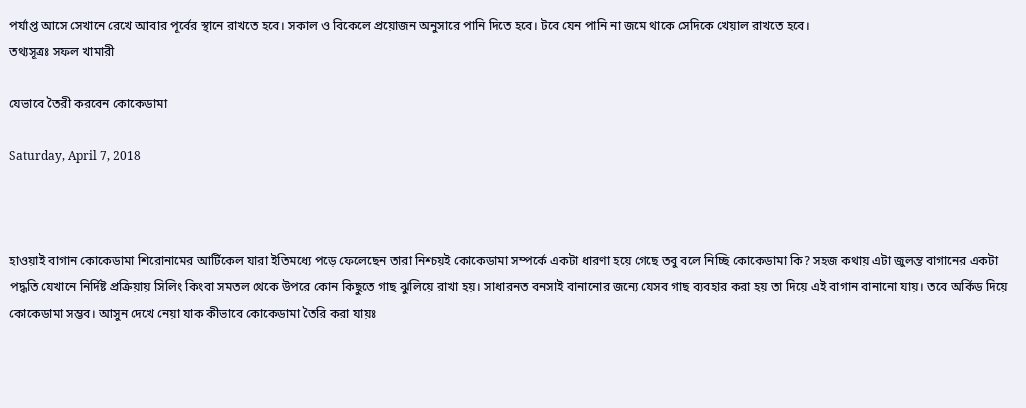পর্যাপ্ত আসে সেখানে রেখে আবার পূর্বের স্থানে রাখতে হবে। সকাল ও বিকেলে প্রয়োজন অনুসারে পানি দিতে হবে। টবে যেন পানি না জমে থাকে সেদিকে খেয়াল রাখতে হবে।
তথ্যসূত্রঃ সফল খামারী

যেভাবে তৈরী করবেন কোকেডামা

Saturday, April 7, 2018



হাওয়াই বাগান কোকেডামা শিরোনামের আর্টিকেল যারা ইতিমধ্যে পড়ে ফেলেছেন তারা নিশ্চয়ই কোকেডামা সম্পর্কে একটা ধারণা হয়ে গেছে তবু বলে নিচ্ছি কোকেডামা কি? সহজ কথায় এটা জুলন্ত বাগানের একটা পদ্ধতি যেখানে নির্দিষ্ট প্রক্রিয়ায় সিলিং কিংবা সমতল থেকে উপরে কোন কিছুতে গাছ ঝুলিয়ে রাখা হয়। সাধারনত বনসাই বানানোর জন্যে যেসব গাছ ব্যবহার করা হয় তা দিয়ে এই বাগান বানানো যায়। তবে অর্কিড দিয়ে কোকেডামা সম্ভব। আসুন দেখে নেয়া যাক কীভাবে কোকেডামা তৈরি করা যায়ঃ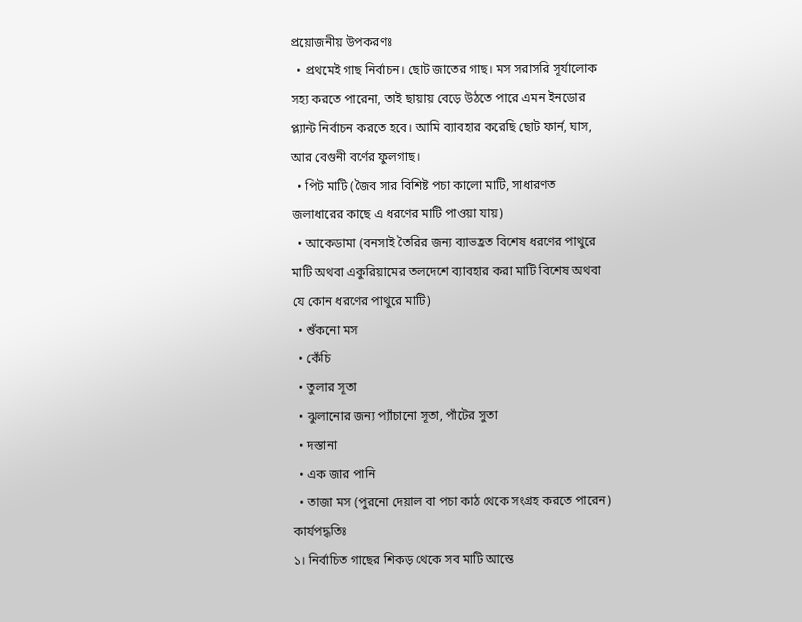প্রয়োজনীয় উপকরণঃ
  • প্রথমেই গাছ নির্বাচন। ছোট জাতের গাছ। মস সরাসরি সূর্যালোক সহ্য করতে পারেনা, তাই ছায়ায় বেড়ে উঠতে পারে এমন ইনডোর প্ল্যান্ট নির্বাচন করতে হবে। আমি ব্যাবহার করেছি ছোট ফার্ন, ঘাস, আর বেগুনী বর্ণের ফুলগাছ।
  • পিট মাটি (জৈব সার বিশিষ্ট পচা কালো মাটি, সাধারণত জলাধারের কাছে এ ধরণের মাটি পাওয়া যায়)
  • আকেডামা (বনসাই তৈরির জন্য ব্যাভহ্রত বিশেষ ধরণের পাথুরে মাটি অথবা একুরিয়ামের তলদেশে ব্যাবহার করা মাটি বিশেষ অথবা যে কোন ধরণের পাথুরে মাটি)
  • শুঁকনো মস
  • কেঁচি
  • তুলার সূতা
  • ঝুলানোর জন্য প্যাঁচানো সূতা, পাঁটের সুতা
  • দস্তানা
  • এক জার পানি
  • তাজা মস (পুরনো দেয়াল বা পচা কাঠ থেকে সংগ্রহ করতে পারেন)
কার্যপদ্ধতিঃ
১। নির্বাচিত গাছের শিকড় থেকে সব মাটি আস্তে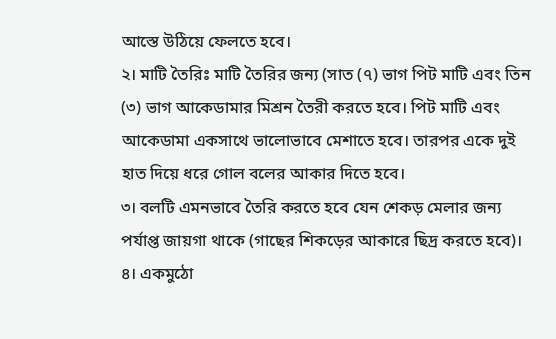আস্তে উঠিয়ে ফেলতে হবে।
২। মাটি তৈরিঃ মাটি তৈরির জন্য (সাত (৭) ভাগ পিট মাটি এবং তিন (৩) ভাগ আকেডামার মিশ্রন তৈরী করতে হবে। পিট মাটি এবং আকেডামা একসাথে ভালোভাবে মেশাতে হবে। তারপর একে দুই হাত দিয়ে ধরে গোল বলের আকার দিতে হবে।
৩। বলটি এমনভাবে তৈরি করতে হবে যেন শেকড় মেলার জন্য পর্যাপ্ত জায়গা থাকে (গাছের শিকড়ের আকারে ছিদ্র করতে হবে)।
৪। একমুঠো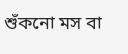শুঁকনো মস বা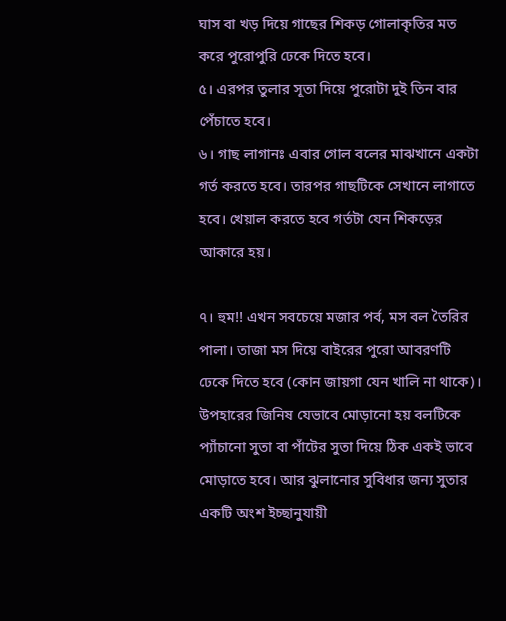ঘাস বা খড় দিয়ে গাছের শিকড় গোলাকৃতির মত করে পুরোপুরি ঢেকে দিতে হবে।
৫। এরপর তুলার সূতা দিয়ে পুরোটা দুই তিন বার পেঁচাতে হবে।
৬। গাছ লাগানঃ এবার গোল বলের মাঝখানে একটা গর্ত করতে হবে। তারপর গাছটিকে সেখানে লাগাতে হবে। খেয়াল করতে হবে গর্তটা যেন শিকড়ের আকারে হয়।

৭। হুম!! এখন সবচেয়ে মজার পর্ব, মস বল তৈরির পালা। তাজা মস দিয়ে বাইরের পুরো আবরণটি ঢেকে দিতে হবে (কোন জায়গা যেন খালি না থাকে)। উপহারের জিনিষ যেভাবে মোড়ানো হয় বলটিকে প্যাঁচানো সুতা বা পাঁটের সুতা দিয়ে ঠিক একই ভাবে মোড়াতে হবে। আর ঝুলানোর সুবিধার জন্য সুতার একটি অংশ ইচ্ছানুযায়ী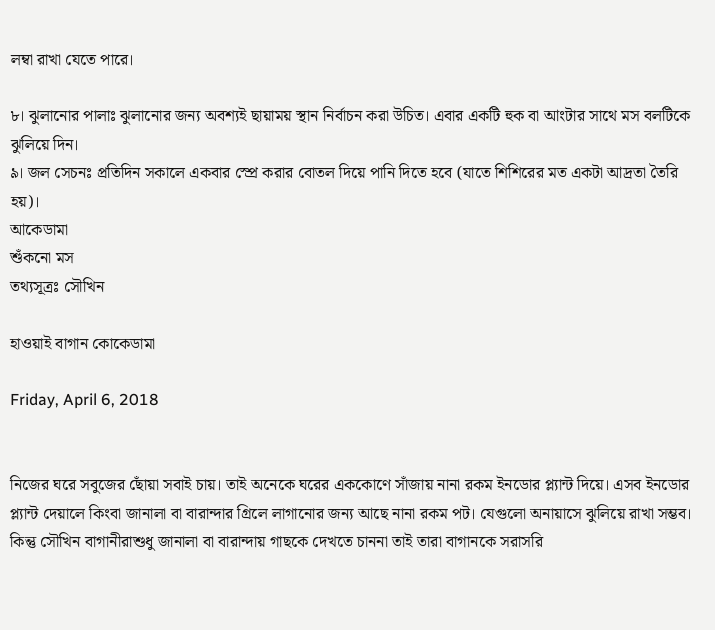লম্বা রাখা যেতে পারে।

৮। ঝুলানোর পালাঃ ঝুলানোর জন্য অবশ্যই ছায়াময় স্থান নির্বাচন করা উচিত। এবার একটি হুক বা আংটার সাথে মস বলটিকে ঝুলিয়ে দিন।
৯। জল সেচনঃ প্রতিদিন সকালে একবার স্প্রে করার বোতল দিয়ে পানি দিতে হবে (যাতে শিশিরের মত একটা আদ্রতা তৈরি হয়)।
আকেডামা
শুঁকনো মস
তথ্যসূত্রঃ সৌখিন

হাওয়াই বাগান কোকেডামা

Friday, April 6, 2018


নিজের ঘরে সবুজের ছোঁয়া সবাই চায়। তাই অনেকে ঘরের এককোণে সাঁজায় নানা রকম ইনডোর প্ল্যান্ট দিয়ে। এসব ইনডোর প্ল্যান্ট দেয়ালে কিংবা জানালা বা বারান্দার গ্রিলে লাগানোর জন্য আছে নানা রকম পট। যেগুলো অনায়াসে ঝুলিয়ে রাখা সম্ভব।
কিন্তু সৌখিন বাগানীরাশুধু জানালা বা বারান্দায় গাছকে দেখতে চাননা তাই তারা বাগানকে সরাসরি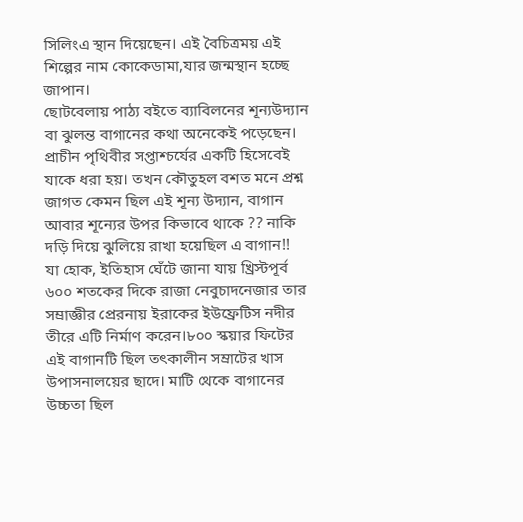সিলিংএ স্থান দিয়েছেন। এই বৈচিত্রময় এই শিল্পের নাম কোকেডামা,যার জন্মস্থান হচ্ছে জাপান।
ছোটবেলায় পাঠ্য বইতে ব্যাবিলনের শূন্যউদ্যান বা ঝুলন্ত বাগানের কথা অনেকেই পড়েছেন। প্রাচীন পৃথিবীর সপ্তাশ্চর্যের একটি হিসেবেই যাকে ধরা হয়। তখন কৌতুহল বশত মনে প্রশ্ন জাগত কেমন ছিল এই শূন্য উদ্যান, বাগান আবার শূন্যের উপর কিভাবে থাকে ?? নাকি দড়ি দিয়ে ঝুলিয়ে রাখা হয়েছিল এ বাগান!!
যা হোক, ইতিহাস ঘেঁটে জানা যায় খ্রিস্টপূর্ব ৬০০ শতকের দিকে রাজা নেবুচাদনেজার তার সম্রাজ্ঞীর প্রেরনায় ইরাকের ইউফ্রেটিস নদীর তীরে এটি নির্মাণ করেন।৮০০ স্কয়ার ফিটের এই বাগানটি ছিল তৎকালীন সম্রাটের খাস উপাসনালয়ের ছাদে। মাটি থেকে বাগানের উচ্চতা ছিল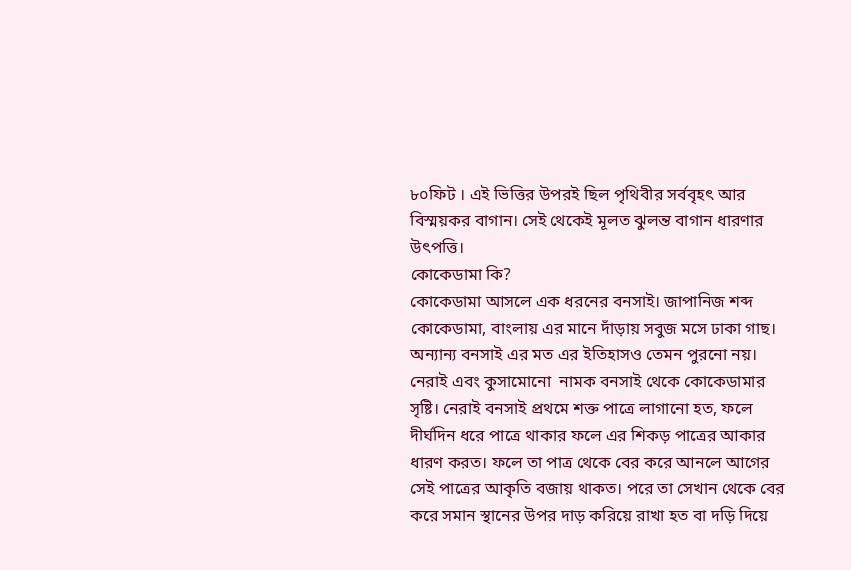৮০ফিট । এই ভিত্তির উপরই ছিল পৃথিবীর সর্ববৃহৎ আর বিস্ময়কর বাগান। সেই থেকেই মূলত ঝুলন্ত বাগান ধারণার উৎপত্তি।
কোকেডামা কি?
কোকেডামা আসলে এক ধরনের বনসাই। জাপানিজ শব্দ কোকেডামা, বাংলায় এর মানে দাঁড়ায় সবুজ মসে ঢাকা গাছ। অন্যান্য বনসাই এর মত এর ইতিহাসও তেমন পুরনো নয়। নেরাই এবং কুসামোনো  নামক বনসাই থেকে কোকেডামার সৃষ্টি। নেরাই বনসাই প্রথমে শক্ত পাত্রে লাগানো হত, ফলে দীর্ঘদিন ধরে পাত্রে থাকার ফলে এর শিকড় পাত্রের আকার ধারণ করত। ফলে তা পাত্র থেকে বের করে আনলে আগের সেই পাত্রের আকৃতি বজায় থাকত। পরে তা সেখান থেকে বের করে সমান স্থানের উপর দাড় করিয়ে রাখা হত বা দড়ি দিয়ে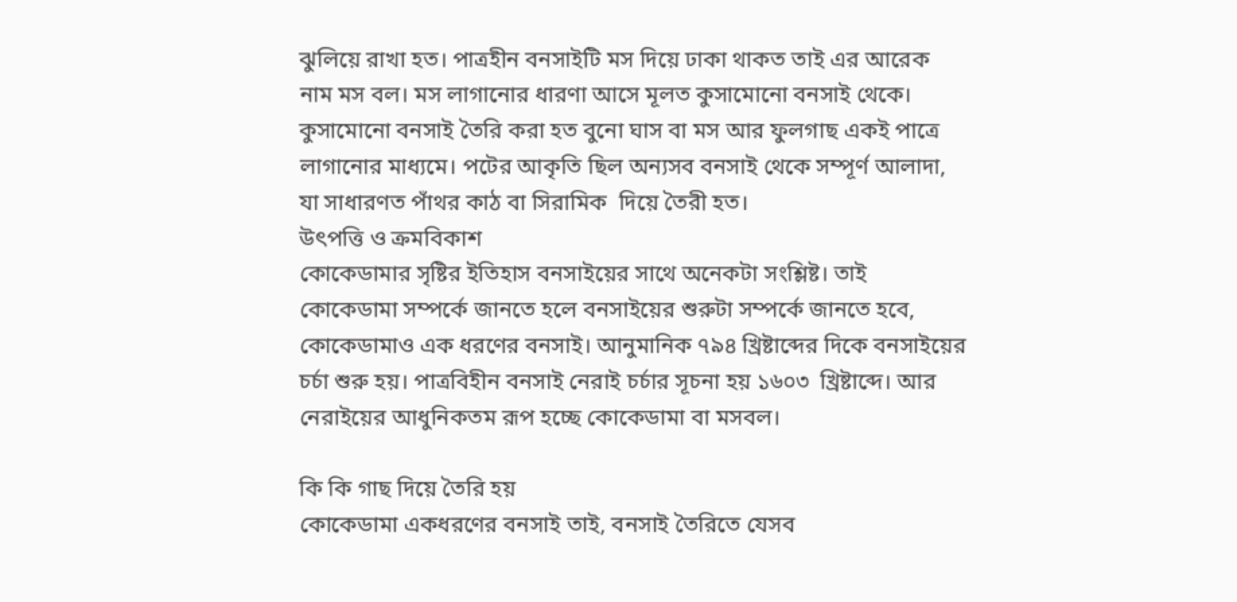ঝুলিয়ে রাখা হত। পাত্রহীন বনসাইটি মস দিয়ে ঢাকা থাকত তাই এর আরেক নাম মস বল। মস লাগানোর ধারণা আসে মূলত কুসামোনো বনসাই থেকে। কুসামোনো বনসাই তৈরি করা হত বুনো ঘাস বা মস আর ফুলগাছ একই পাত্রে লাগানোর মাধ্যমে। পটের আকৃতি ছিল অন্যসব বনসাই থেকে সম্পূর্ণ আলাদা, যা সাধারণত পাঁথর কাঠ বা সিরামিক  দিয়ে তৈরী হত।
উৎপত্তি ও ক্রমবিকাশ
কোকেডামার সৃষ্টির ইতিহাস বনসাইয়ের সাথে অনেকটা সংশ্লিষ্ট। তাই কোকেডামা সম্পর্কে জানতে হলে বনসাইয়ের শুরুটা সম্পর্কে জানতে হবে, কোকেডামাও এক ধরণের বনসাই। আনুমানিক ৭৯৪ খ্রিষ্টাব্দের দিকে বনসাইয়ের চর্চা শুরু হয়। পাত্রবিহীন বনসাই নেরাই চর্চার সূচনা হয় ১৬০৩  খ্রিষ্টাব্দে। আর নেরাইয়ের আধুনিকতম রূপ হচ্ছে কোকেডামা বা মসবল।

কি কি গাছ দিয়ে তৈরি হয়
কোকেডামা একধরণের বনসাই তাই, বনসাই তৈরিতে যেসব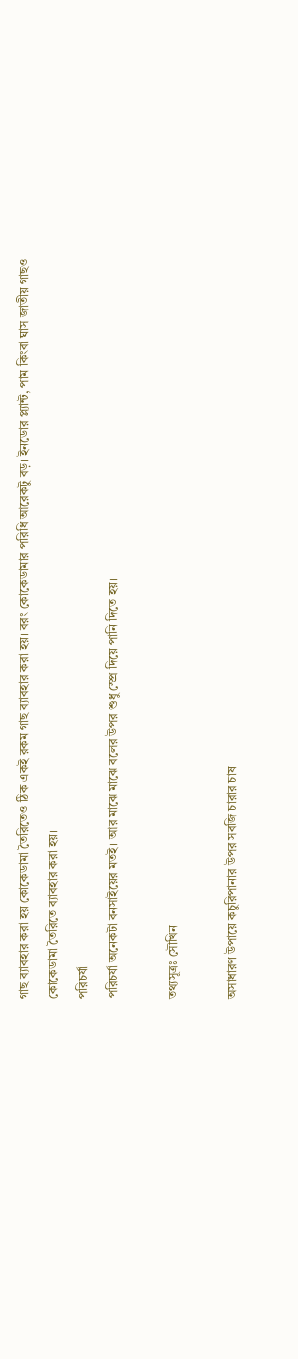গাছ ব্যাবহার করা হয় কোকেডামা তৈরিতেও ঠিক একই রকম গাছ ব্যাবহার করা হয়। বরং কোকেডামার পরিধি আরেকটু বড়। ইনডোর প্ল্যান্ট, পাম কিংবা ঘাস জাতীয় গাছও কোকেডামা তৈরিতে ব্যাবহার করা হয়।
পরিচর্যা
পরিচর্যা অনেকটা বনসাইয়ের মতই। আর মাঝে মাঝে বলের উপর শুধু স্প্রে দিয়ে পানি দিতে হয়।

তথ্যসূত্রঃ সৌখিন

অসাধারণ উপায়ে কচুরিপানার উপর সবজি চারার চাষ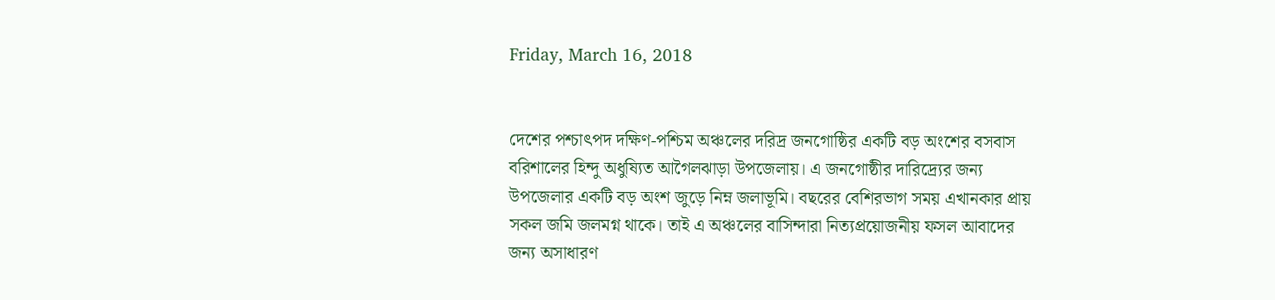Friday, March 16, 2018


দেশের পশ্চাৎপদ দক্ষিণ-পশ্চিম অঞ্চলের দরিদ্র জনগোষ্ঠির একটি বড় অংশের বসবাস বরিশালের হিন্দু অধুষ্যিত আগৈলঝাড়া উপজেলায়। এ জনগোষ্ঠীর দারিদ্র্যের জন্য উপজেলার একটি বড় অংশ জুড়ে নিম্ন জলাভূমি। বছরের বেশিরভাগ সময় এখানকার প্রায় সকল জমি জলমগ্ন থাকে। তাই এ অঞ্চলের বাসিন্দারা নিত্যপ্রয়োজনীয় ফসল আবাদের জন্য অসাধারণ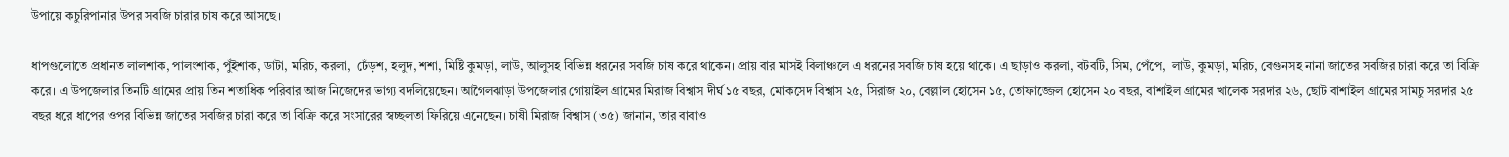উপায়ে কচুরিপানার উপর সবজি চারার চাষ করে আসছে।

ধাপগুলোতে প্রধানত লালশাক, পালংশাক, পুঁইশাক, ডাটা, মরিচ, করলা,  ঢেঁড়শ, হলুদ, শশা, মিষ্টি কুমড়া, লাউ, আলুসহ বিভিন্ন ধরনের সবজি চাষ করে থাকেন। প্রায় বার মাসই বিলাঞ্চলে এ ধরনের সবজি চাষ হয়ে থাকে। এ ছাড়াও করলা, বটবটি, সিম, পেঁপে,  লাউ, কুমড়া, মরিচ, বেগুনসহ নানা জাতের সবজির চারা করে তা বিক্রি করে। এ উপজেলার তিনটি গ্রামের প্রায় তিন শতাধিক পরিবার আজ নিজেদের ভাগ্য বদলিয়েছেন। আগৈলঝাড়া উপজেলার গোয়াইল গ্রামের মিরাজ বিশ্বাস দীর্ঘ ১৫ বছর, মোকসেদ বিশ্বাস ২৫, সিরাজ ২০, বেল্লাল হোসেন ১৫, তোফাজ্জেল হোসেন ২০ বছর, বাশাইল গ্রামের খালেক সরদার ২৬, ছোট বাশাইল গ্রামের সামচু সরদার ২৫ বছর ধরে ধাপের ওপর বিভিন্ন জাতের সবজির চারা করে তা বিক্রি করে সংসারের স্বচ্ছলতা ফিরিয়ে এনেছেন। চাষী মিরাজ বিশ্বাস (৩৫) জানান, তার বাবাও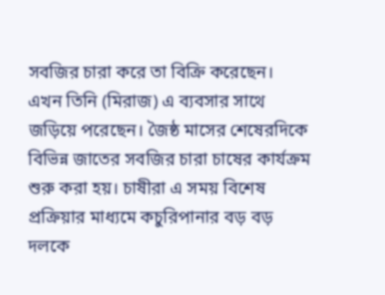সবজির চারা করে তা বিক্রি করেছেন। এখন তিনি (মিরাজ) এ ব্যবসার সাথে জড়িয়ে পরেছেন। জৈষ্ঠ মাসের শেষেরদিকে বিভিন্ন জাতের সবজির চারা চাষের কার্যক্রম শুরু করা হয়। চাষীরা এ সময় বিশেষ প্রক্রিয়ার মাধ্যমে কচুরিপানার বড় বড় দলকে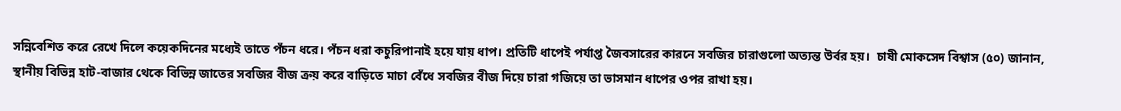সন্নিবেশিত করে রেখে দিলে কয়েকদিনের মধ্যেই তাতে পঁচন ধরে। পঁচন ধরা কচুরিপানাই হয়ে যায় ধাপ। প্রতিটি ধাপেই পর্যাপ্ত জৈবসারের কারনে সবজির চারাগুলো অত্যন্ত উর্বর হয়।  চাষী মোকসেদ বিশ্বাস (৫০) জানান, স্থানীয় বিভিন্ন হাট-বাজার থেকে বিভিন্ন জাতের সবজির বীজ ক্রয় করে বাড়িতে মাচা বেঁধে সবজির বীজ দিয়ে চারা গজিয়ে তা ভাসমান ধাপের ওপর রাখা হয়।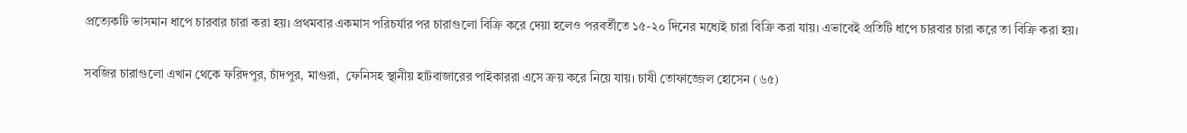প্রত্যেকটি ভাসমান ধাপে চারবার চারা করা হয়। প্রথমবার একমাস পরিচর্যার পর চারাগুলো বিক্রি করে দেয়া হলেও পরবর্তীতে ১৫-২০ দিনের মধ্যেই চারা বিক্রি করা যায়। এভাবেই প্রতিটি ধাপে চারবার চারা করে তা বিক্রি করা হয়।

সবজির চারাগুলো এখান থেকে ফরিদপুর, চাঁদপুর, মাগুরা,  ফেনিসহ স্থানীয় হাটবাজারের পাইকাররা এসে ক্রয় করে নিয়ে যায়। চাষী তোফাজ্জেল হোসেন (৬৫)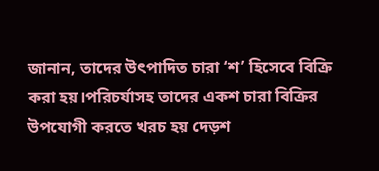জানান, তাদের উৎপাদিত চারা ‘শ’ হিসেবে বিক্রি করা হয়।পরিচর্যাসহ তাদের একশ চারা বিক্রির উপযোগী করতে খরচ হয় দেড়শ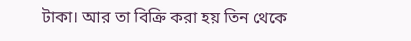টাকা। আর তা বিক্রি করা হয় তিন থেকে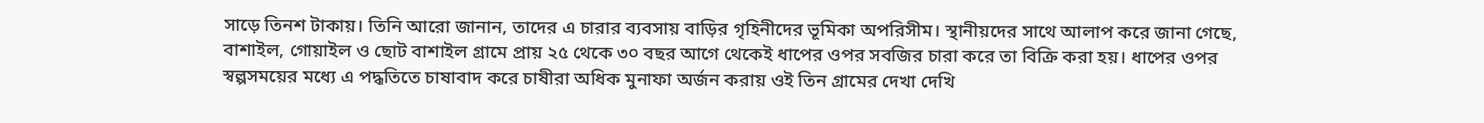সাড়ে তিনশ টাকায়। তিনি আরো জানান, তাদের এ চারার ব্যবসায় বাড়ির গৃহিনীদের ভূমিকা অপরিসীম। স্থানীয়দের সাথে আলাপ করে জানা গেছে, বাশাইল, গোয়াইল ও ছোট বাশাইল গ্রামে প্রায় ২৫ থেকে ৩০ বছর আগে থেকেই ধাপের ওপর সবজির চারা করে তা বিক্রি করা হয়। ধাপের ওপর স্বল্পসময়ের মধ্যে এ পদ্ধতিতে চাষাবাদ করে চাষীরা অধিক মুনাফা অর্জন করায় ওই তিন গ্রামের দেখা দেখি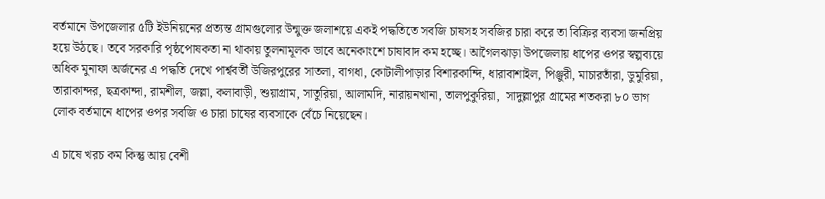বর্তমানে উপজেলার ৫টি ইউনিয়নের প্রত্যন্ত গ্রামগুলোর উন্মুক্ত জলাশয়ে একই পদ্ধতিতে সবজি চাষসহ সবজির চারা করে তা বিক্রির ব্যবসা জনপ্রিয় হয়ে উঠছে। তবে সরকারি পৃষ্ঠপোষকতা না থাকায় তুলনামূলক ভাবে অনেকাংশে চাষাবাদ কম হচ্ছে। আগৈলঝাড়া উপজেলায় ধাপের ওপর স্বল্পব্যয়ে অধিক মুনাফা অর্জনের এ পদ্ধতি দেখে পার্শ্ববর্তী উজিরপুরের সাতলা, বাগধা, কোটালীপাড়ার বিশারকান্দি, ধারাবাশাইল, পিঞ্জুরী, মাচারতাঁরা, ডুমুরিয়া, তারাকান্দর, ছত্রকান্দা, রামশীল, জল্লা, কলাবাড়ী, শুয়াগ্রাম, সাতুরিয়া, আলামদি, নারায়নখানা, তালপুকুরিয়া,  সাদুল্লাপুর গ্রামের শতকরা ৮০ ভাগ লোক বর্তমানে ধাপের ওপর সবজি ও চারা চাষের ব্যবসাকে বেঁচে নিয়েছেন।

এ চাষে খরচ কম কিন্তু আয় বেশী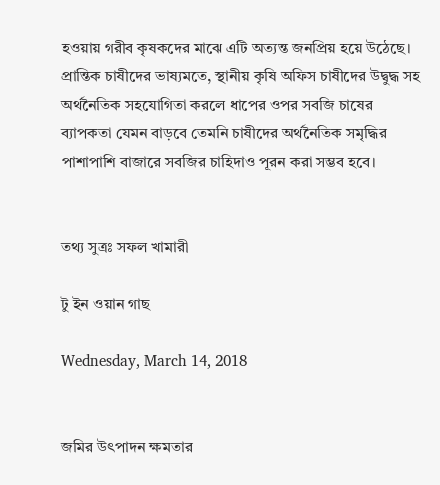হওয়ায় গরীব কৃষকদের মাঝে এটি অত্যন্ত জনপ্রিয় হয়ে উঠেছে। প্রান্তিক চাষীদের ভাষ্যমতে, স্থানীয় কৃষি অফিস চাষীদের উদ্বুদ্ধ সহ অর্থনৈতিক সহযোগিতা করলে ধাপের ওপর সবজি চাষের ব্যাপকতা যেমন বাড়বে তেমনি চাষীদের অর্থনৈতিক সমৃদ্ধির পাশাপাশি বাজারে সবজির চাহিদাও পূরন করা সম্ভব হবে।


তথ্য সুত্রঃ সফল খামারী

টু ইন ওয়ান গাছ

Wednesday, March 14, 2018


জমির উৎপাদন ক্ষমতার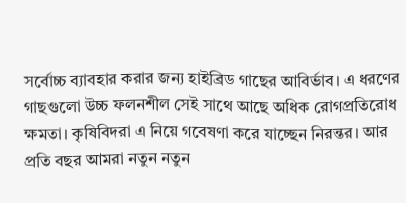সর্বোচ্চ ব্যাবহার করার জন্য হাইব্রিড গাছের আবির্ভাব। এ ধরণের গাছগুলো উচ্চ ফলনশীল সেই সাথে আছে অধিক রোগপ্রতিরোধ ক্ষমতা। কৃষিবিদরা এ নিয়ে গবেষণা করে যাচ্ছেন নিরন্তর। আর প্রতি বছর আমরা নতুন নতুন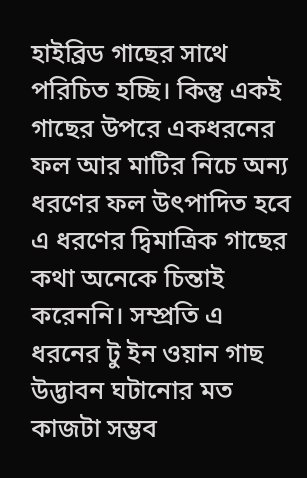হাইব্রিড গাছের সাথে পরিচিত হচ্ছি। কিন্তু একই গাছের উপরে একধরনের ফল আর মাটির নিচে অন্য ধরণের ফল উৎপাদিত হবে এ ধরণের দ্বিমাত্রিক গাছের কথা অনেকে চিন্তাই করেননি। সম্প্রতি এ ধরনের টু ইন ওয়ান গাছ উদ্ভাবন ঘটানোর মত কাজটা সম্ভব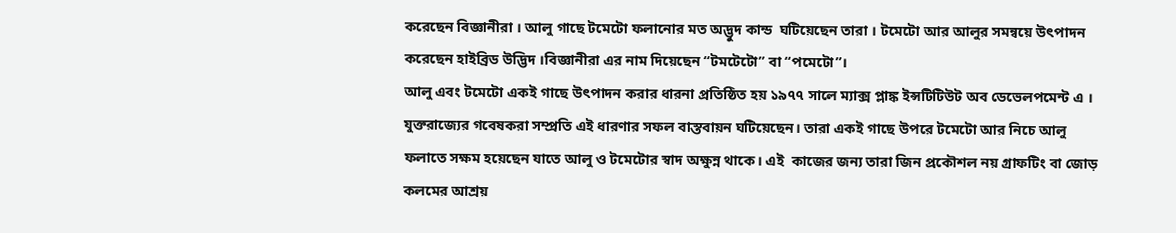করেছেন বিজ্ঞানীরা । আলু গাছে টমেটো ফলানোর মত অদ্ভুদ কান্ড  ঘটিয়েছেন তারা । টমেটো আর আলুর সমন্বয়ে উৎপাদন  করেছেন হাইব্রিড উদ্ভিদ ।বিজ্ঞানীরা এর নাম দিয়েছেন “টমটেটো” বা “পমেটো”।
আলু এবং টমেটো একই গাছে উৎপাদন করার ধারনা প্রতিষ্ঠিত হয় ১৯৭৭ সালে ম্যাক্স প্লাঙ্ক ইন্সটিটিউট অব ডেভেলপমেন্ট এ । যুক্তরাজ্যের গবেষকরা সম্প্রতি এই ধারণার সফল বাস্তবায়ন ঘটিয়েছেন। তারা একই গাছে উপরে টমেটো আর নিচে আলু ফলাতে সক্ষম হয়েছেন যাতে আলু ও টমেটোর স্বাদ অক্ষুন্ন থাকে। এই  কাজের জন্য তারা জিন প্রকৌশল নয় গ্রাফটিং বা জোড় কলমের আশ্রয়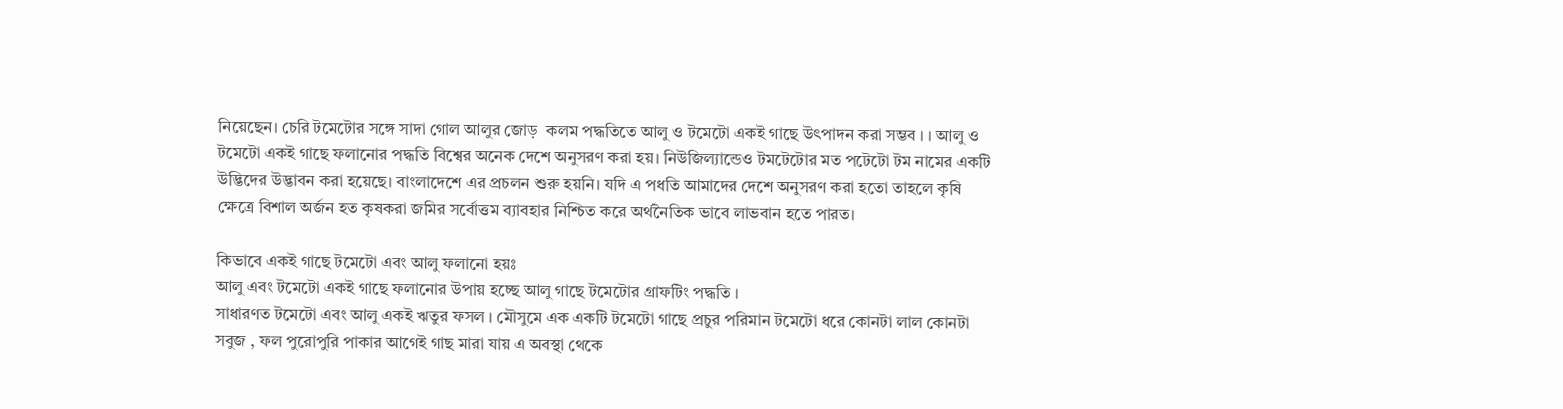নিয়েছেন। চেরি টমেটোর সঙ্গে সাদা গোল আলুর জোড়  কলম পদ্ধতিতে আলু ও টমেটো একই গাছে উৎপাদন করা সম্ভব । । আলু ও  টমেটো একই গাছে ফলানোর পদ্ধতি বিশ্বের অনেক দেশে অনুসরণ করা হয়। নিউজিল্যান্ডেও টমটেটোর মত পটেটো টম নামের একটি উদ্ভিদের উদ্ভাবন করা হয়েছে। বাংলাদেশে এর প্রচলন শুরু হয়নি। যদি এ পধতি আমাদের দেশে অনুসরণ করা হতো তাহলে কৃষি ক্ষেত্রে বিশাল অর্জন হত কৃষকরা জমির সর্বোত্তম ব্যাবহার নিশ্চিত করে অর্থনৈতিক ভাবে লাভবান হতে পারত।

কিভাবে একই গাছে টমেটো এবং আলু ফলানো হয়ঃ
আলু এবং টমেটো একই গাছে ফলানোর উপায় হচ্ছে আলু গাছে টমেটোর গ্রাফটিং পদ্ধতি ।
সাধারণত টমেটো এবং আলু একই ঋতুর ফসল । মৌসুমে এক একটি টমেটো গাছে প্রচুর পরিমান টমেটো ধরে কোনটা লাল কোনটা সবুজ , ফল পুরোপুরি পাকার আগেই গাছ মারা যায় এ অবস্থা থেকে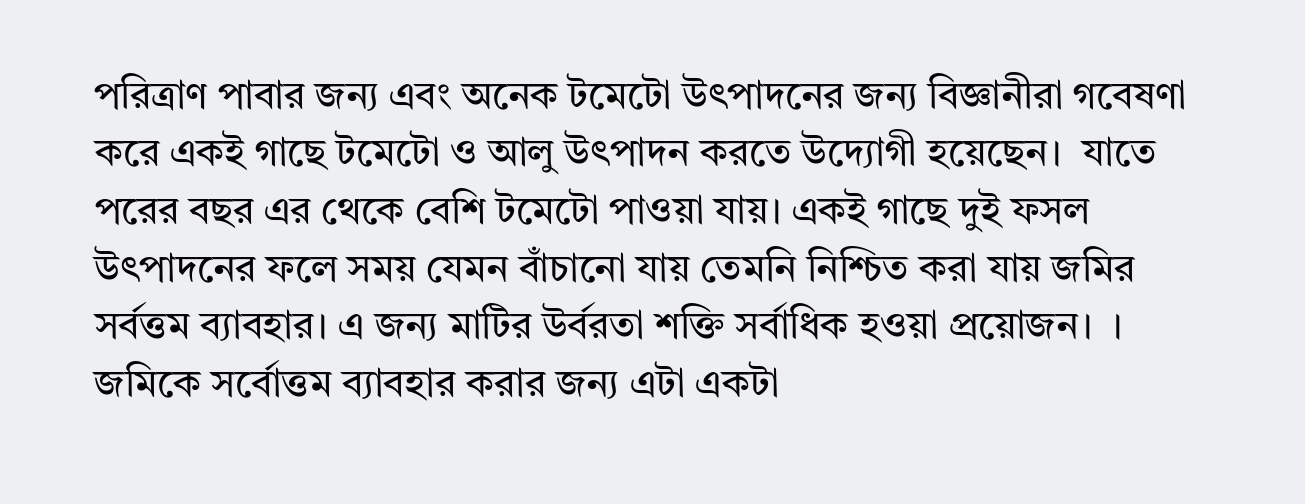পরিত্রাণ পাবার জন্য এবং অনেক টমেটো উৎপাদনের জন্য বিজ্ঞানীরা গবেষণা করে একই গাছে টমেটো ও আলু উৎপাদন করতে উদ্যোগী হয়েছেন।  যাতে পরের বছর এর থেকে বেশি টমেটো পাওয়া যায়। একই গাছে দুই ফসল উৎপাদনের ফলে সময় যেমন বাঁচানো যায় তেমনি নিশ্চিত করা যায় জমির সর্বত্তম ব্যাবহার। এ জন্য মাটির উর্বরতা শক্তি সর্বাধিক হওয়া প্রয়োজন।  ।
জমিকে সর্বোত্তম ব্যাবহার করার জন্য এটা একটা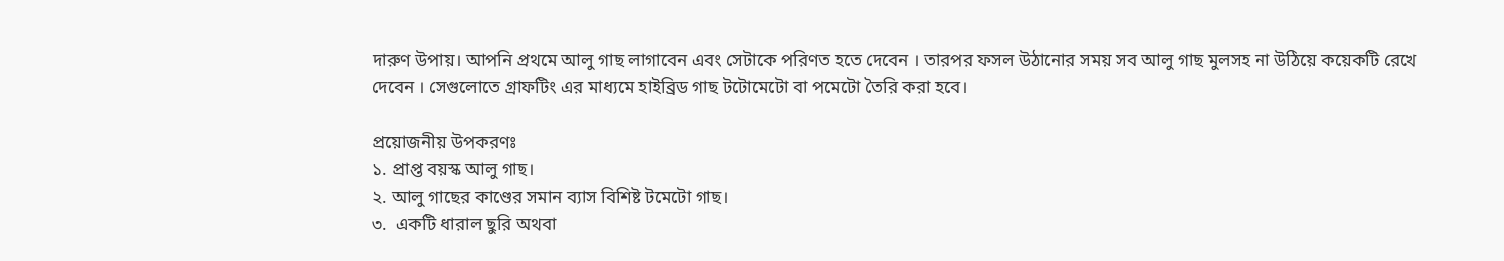দারুণ উপায়। আপনি প্রথমে আলু গাছ লাগাবেন এবং সেটাকে পরিণত হতে দেবেন । তারপর ফসল উঠানোর সময় সব আলু গাছ মুলসহ না উঠিয়ে কয়েকটি রেখে দেবেন । সেগুলোতে গ্রাফটিং এর মাধ্যমে হাইব্রিড গাছ টটোমেটো বা পমেটো তৈরি করা হবে।

প্রয়োজনীয় উপকরণঃ
১. প্রাপ্ত বয়স্ক আলু গাছ।
২. আলু গাছের কাণ্ডের সমান ব্যাস বিশিষ্ট টমেটো গাছ।
৩.  একটি ধারাল ছুরি অথবা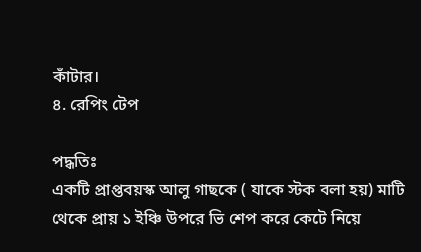কাঁটার।
৪. রেপিং টেপ

পদ্ধতিঃ
একটি প্রাপ্তবয়স্ক আলু গাছকে ( যাকে স্টক বলা হয়) মাটি থেকে প্রায় ১ ইঞ্চি উপরে ভি শেপ করে কেটে নিয়ে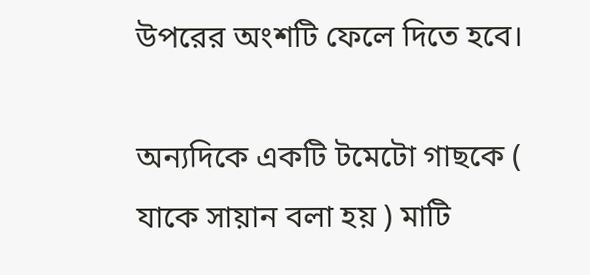উপরের অংশটি ফেলে দিতে হবে।

অন্যদিকে একটি টমেটো গাছকে ( যাকে সায়ান বলা হয় ) মাটি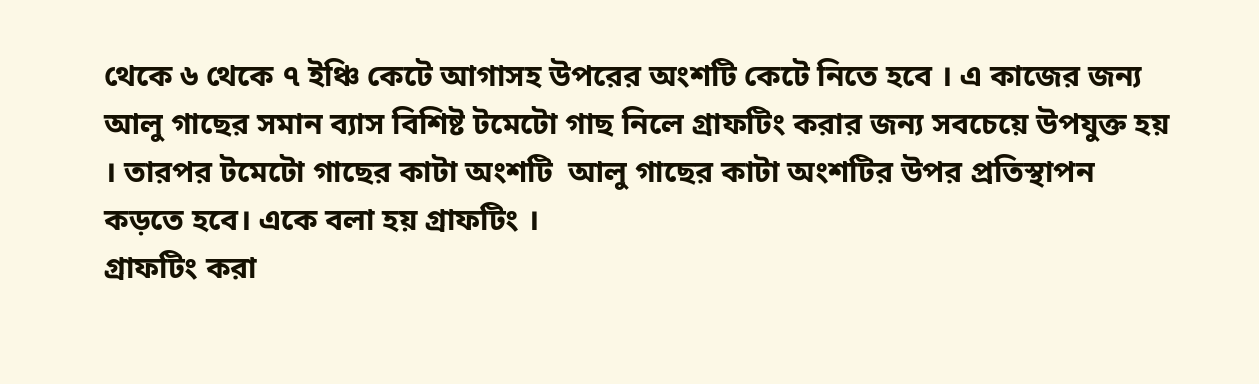থেকে ৬ থেকে ৭ ইঞ্চি কেটে আগাসহ উপরের অংশটি কেটে নিতে হবে । এ কাজের জন্য আলু গাছের সমান ব্যাস বিশিষ্ট টমেটো গাছ নিলে গ্রাফটিং করার জন্য সবচেয়ে উপযুক্ত হয় । তারপর টমেটো গাছের কাটা অংশটি  আলু গাছের কাটা অংশটির উপর প্রতিস্থাপন কড়তে হবে। একে বলা হয় গ্রাফটিং ।
গ্রাফটিং করা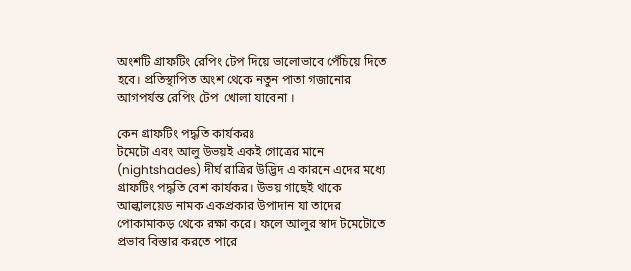অংশটি গ্রাফটিং রেপিং টেপ দিয়ে ভালোভাবে পেঁচিয়ে দিতে হবে। প্রতিস্থাপিত অংশ থেকে নতুন পাতা গজানোর আগপর্যন্ত রেপিং টেপ  খোলা যাবেনা ।

কেন গ্রাফটিং পদ্ধতি কার্যকরঃ
টমেটো এবং আলু উভয়ই একই গোত্রের মানে (nightshades) দীর্ঘ রাত্রির উদ্ভিদ এ কারনে এদের মধ্যে গ্রাফটিং পদ্ধতি বেশ কার্যকর। উভয় গাছেই থাকে আল্কালয়েড নামক একপ্রকার উপাদান যা তাদের পোকামাকড় থেকে রক্ষা করে। ফলে আলুর স্বাদ টমেটোতে প্রভাব বিস্তার করতে পারে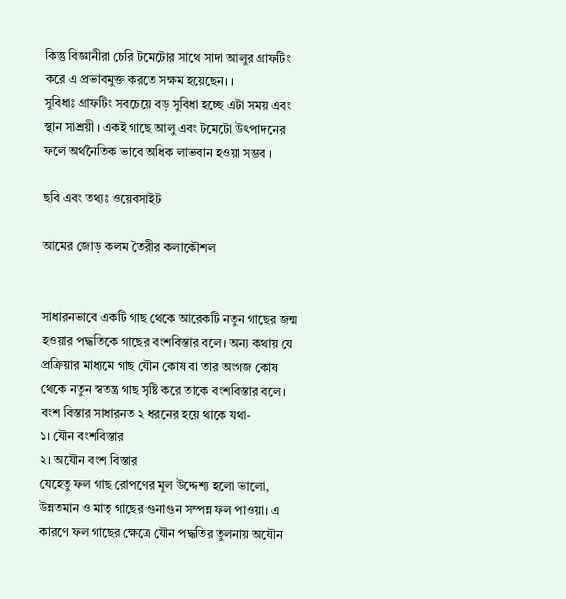কিন্তু বিজ্ঞানীরা চেরি টমেটোর সাথে সাদা আলুর গ্রাফটিং  করে এ প্রভাবমুক্ত করতে সক্ষম হয়েছেন। ।
সুবিধাঃ গ্রাফটিং সবচেয়ে বড় সুবিধা হচ্ছে এটা সময় এবং স্থান সাশ্রয়ী । একই গাছে আলু এবং টমেটো উৎপাদনের ফলে অর্থনৈতিক ভাবে অধিক লাভবান হওয়া সম্ভব ।

ছবি এবং তথ্যঃ ওয়েবসাইট

আমের জোড় কলম তৈরীর কলাকৌশল


সাধারনভাবে একটি গাছ থেকে আরেকটি নতুন গাছের জন্ম হওয়ার পদ্ধতিকে গাছের বংশবিস্তার বলে। অন্য কথায় যে প্রক্রিয়ার মাধ্যমে গাছ যৌন কোষ বা তার অংগজ কোষ থেকে নতুন স্বতন্ত্র গাছ সৃষ্টি করে তাকে বংশবিস্তার বলে। বংশ বিস্তার সাধারনত ২ ধরনের হয়ে থাকে যথা-
১। যৌন বংশবিস্তার
২। অযৌন বংশ বিস্তার
যেহেতু ফল গাছ রোপণের মূল উদ্দেশ্য হলো ভালো, উন্নতমান ও মাতৃ গাছের গুনাগুন সম্পন্ন ফল পাওয়া। এ কারণে ফল গাছের ক্ষেত্রে যৌন পদ্ধতির তুলনায় অযৌন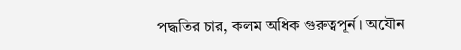পদ্ধতির চার, কলম অধিক গুরুত্বপূর্ন। অযৌন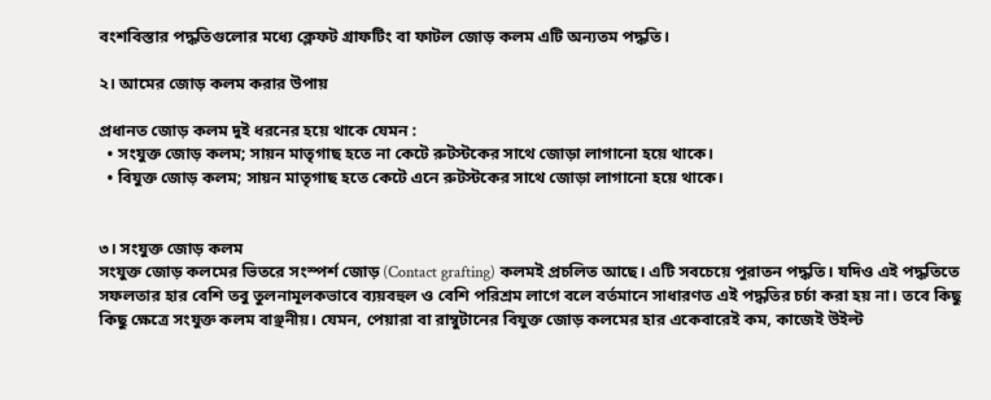বংশবিস্তার পদ্ধতিগুলোর মধ্যে ক্লেফট গ্রাফটিং বা ফাটল জোড় কলম এটি অন্যতম পদ্ধতি।

২। আমের জোড় কলম করার উপায়

প্রধানত জোড় কলম দুই ধরনের হয়ে থাকে যেমন :
  • সংযুক্ত জোড় কলম; সায়ন মাতৃগাছ হতে না কেটে রুটস্টকের সাথে জোড়া লাগানো হয়ে থাকে।
  • বিযুক্ত জোড় কলম; সায়ন মাতৃগাছ হতে কেটে এনে রুটস্টকের সাথে জোড়া লাগানো হয়ে থাকে।


৩। সংযুক্ত জোড় কলম
সংযুক্ত জোড় কলমের ভিতরে সংস্পর্শ জোড় (Contact grafting) কলমই প্রচলিত আছে। এটি সবচেয়ে পুরাতন পদ্ধতি। যদিও এই পদ্ধতিতে সফলতার হার বেশি তবু তুলনামূলকভাবে ব্যয়বহুল ও বেশি পরিশ্রম লাগে বলে বর্তমানে সাধারণত এই পদ্ধতির চর্চা করা হয় না। তবে কিছু কিছু ক্ষেত্রে সংযুক্ত কলম বাঞ্ছনীয়। যেমন, পেয়ারা বা রাম্বুটানের বিযুক্ত জোড় কলমের হার একেবারেই কম, কাজেই উইল্ট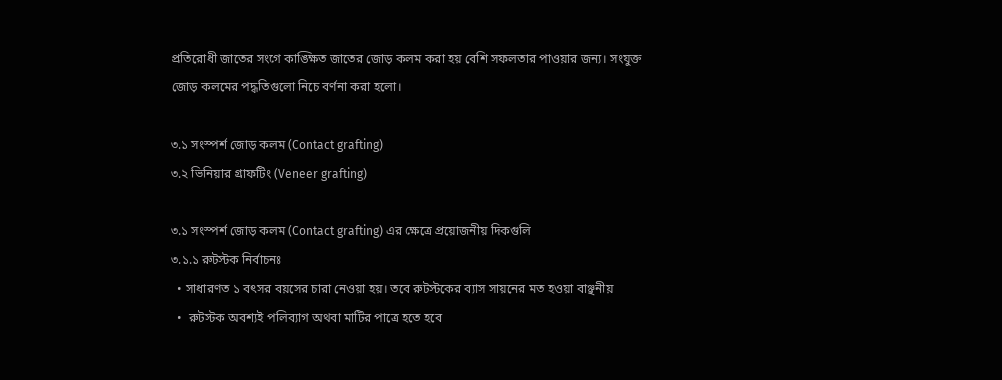প্রতিরোধী জাতের সংগে কাঙ্ক্ষিত জাতের জোড় কলম করা হয় বেশি সফলতার পাওয়ার জন্য। সংযুক্ত জোড় কলমের পদ্ধতিগুলো নিচে বর্ণনা করা হলো।

৩.১ সংস্পর্শ জোড় কলম (Contact grafting)
৩.২ ভিনিয়ার গ্রাফটিং (Veneer grafting)

৩.১ সংস্পর্শ জোড় কলম (Contact grafting) এর ক্ষেত্রে প্রয়োজনীয় দিকগুলি
৩.১.১ রুটস্টক নির্বাচনঃ
  • সাধারণত ১ বৎসর বয়সের চারা নেওয়া হয়। তবে রুটস্টকের ব্যাস সায়নের মত হওয়া বাঞ্ছনীয়
  •  রুটস্টক অবশ্যই পলিব্যাগ অথবা মাটির পাত্রে হতে হবে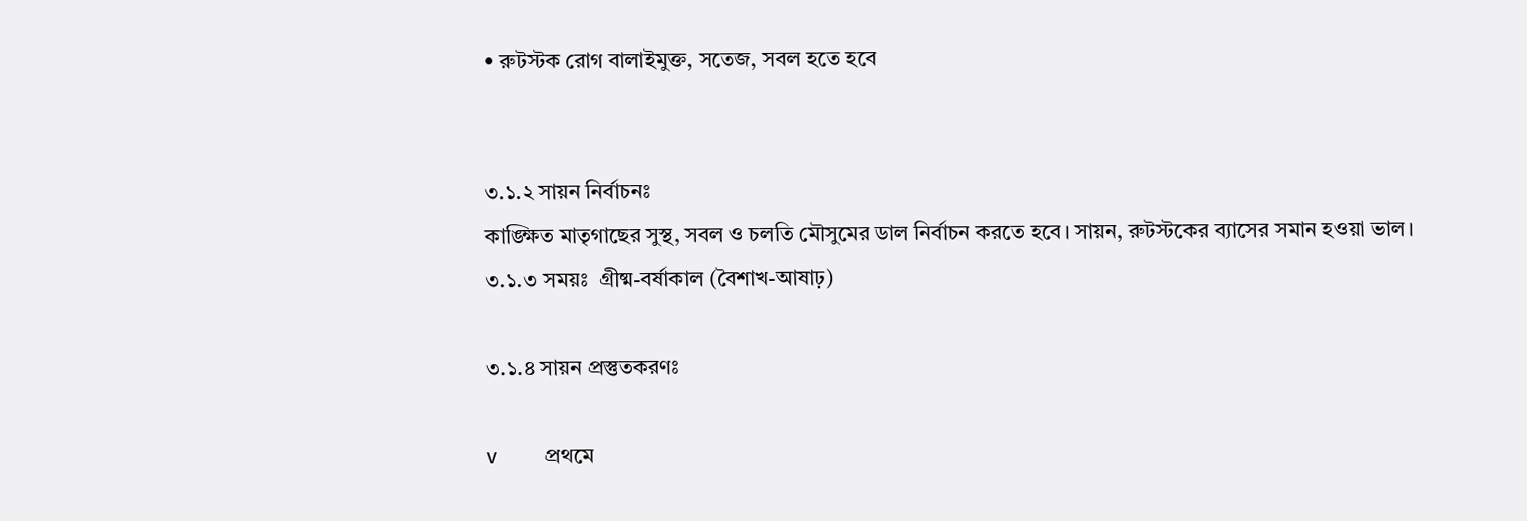• রুটস্টক রোগ বালাইমুক্ত, সতেজ, সবল হতে হবে


৩.১.২ সায়ন নির্বাচনঃ
কাঙ্ক্ষিত মাতৃগাছের সুস্থ, সবল ও চলতি মৌসুমের ডাল নির্বাচন করতে হবে। সায়ন, রুটস্টকের ব্যাসের সমান হওয়া ভাল।
৩.১.৩ সময়ঃ  গ্রীষ্ম-বর্ষাকাল (বৈশাখ-আষাঢ়)

৩.১.৪ সায়ন প্রস্তুতকরণঃ

v        প্রথমে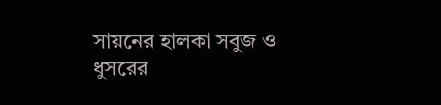সায়নের হালকা সবুজ ও ধুসরের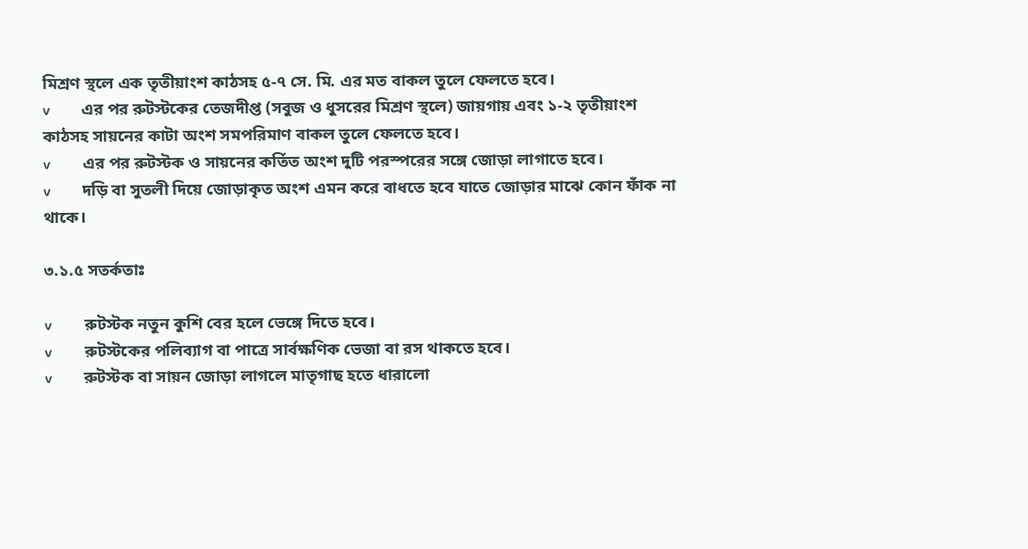মিশ্রণ স্থলে এক তৃতীয়াংশ কাঠসহ ৫-৭ সে. মি. এর মত বাকল তুলে ফেলতে হবে।
v        এর পর রুটস্টকের তেজদীপ্ত (সবুজ ও ধুসরের মিশ্রণ স্থলে) জায়গায় এবং ১-২ তৃতীয়াংশ কাঠসহ সায়নের কাটা অংশ সমপরিমাণ বাকল তুলে ফেলতে হবে।
v        এর পর রুটস্টক ও সায়নের কর্তিত অংশ দুটি পরস্পরের সঙ্গে জোড়া লাগাতে হবে।
v        দড়ি বা সুতলী দিয়ে জোড়াকৃত অংশ এমন করে বাধতে হবে যাতে জোড়ার মাঝে কোন ফাঁক না থাকে।

৩.১.৫ সতর্কতাঃ

v        রুটস্টক নতুন কুশি বের হলে ভেঙ্গে দিতে হবে।
v        রুটস্টকের পলিব্যাগ বা পাত্রে সার্বক্ষণিক ভেজা বা রস থাকতে হবে।
v        রুটস্টক বা সায়ন জোড়া লাগলে মাতৃগাছ হতে ধারালো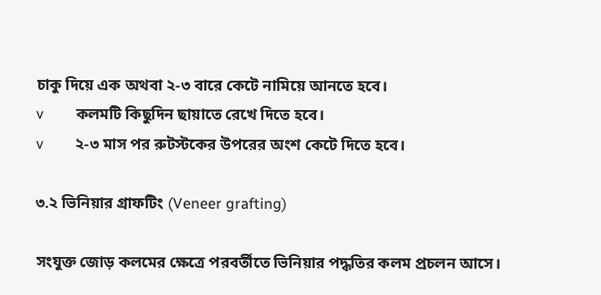চাকু দিয়ে এক অথবা ২-৩ বারে কেটে নামিয়ে আনতে হবে।
v        কলমটি কিছুদিন ছায়াতে রেখে দিতে হবে।
v        ২-৩ মাস পর রুটস্টকের উপরের অংশ কেটে দিতে হবে।

৩.২ ভিনিয়ার গ্রাফটিং (Veneer grafting)

সংযুক্ত জোড় কলমের ক্ষেত্রে পরবর্তীতে ভিনিয়ার পদ্ধতির কলম প্রচলন আসে।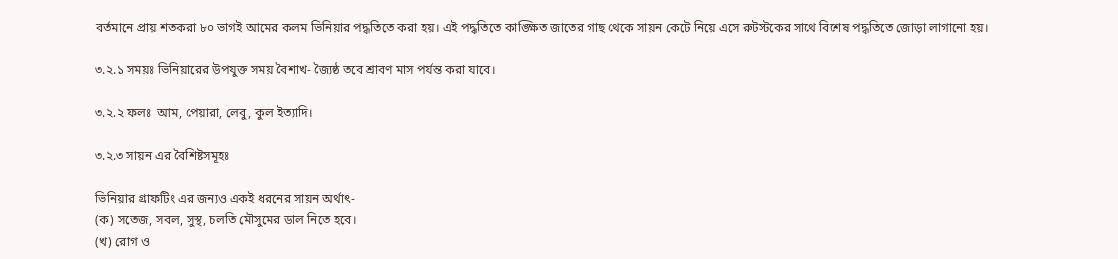বর্তমানে প্রায় শতকরা ৮০ ভাগই আমের কলম ভিনিয়ার পদ্ধতিতে করা হয়। এই পদ্ধতিতে কাঙ্ক্ষিত জাতের গাছ থেকে সায়ন কেটে নিয়ে এসে রুটস্টকের সাথে বিশেষ পদ্ধতিতে জোড়া লাগানো হয়।

৩.২.১ সময়ঃ ভিনিয়ারের উপযুক্ত সময় বৈশাখ- জ্যৈষ্ঠ তবে শ্রাবণ মাস পর্যন্ত করা যাবে।

৩.২.২ ফলঃ  আম, পেয়ারা, লেবু, কুল ইত্যাদি।

৩.২.৩ সায়ন এর বৈশিষ্টসমূহঃ

ভিনিয়ার গ্রাফটিং এর জন্যও একই ধরনের সায়ন অর্থাৎ-
(ক) সতেজ, সবল, সুস্থ, চলতি মৌসুমের ডাল নিতে হবে।
(খ) রোগ ও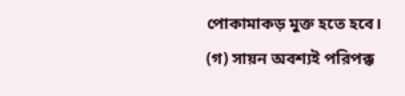পোকামাকড় মুক্ত হতে হবে।
(গ) সায়ন অবশ্যই পরিপক্ক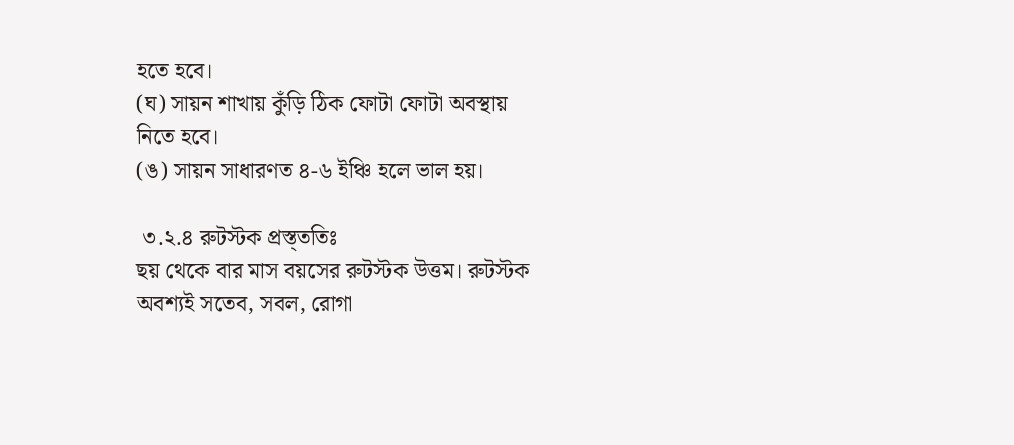হতে হবে।
(ঘ) সায়ন শাখায় কুঁড়ি ঠিক ফোটা ফোটা অবস্থায় নিতে হবে।
(ঙ) সায়ন সাধারণত ৪-৬ ইঞ্চি হলে ভাল হয়।

 ৩.২.৪ রুটস্টক প্রস্ত্ততিঃ
ছয় থেকে বার মাস বয়সের রুটস্টক উত্তম। রুটস্টক অবশ্যই সতেব, সবল, রোগা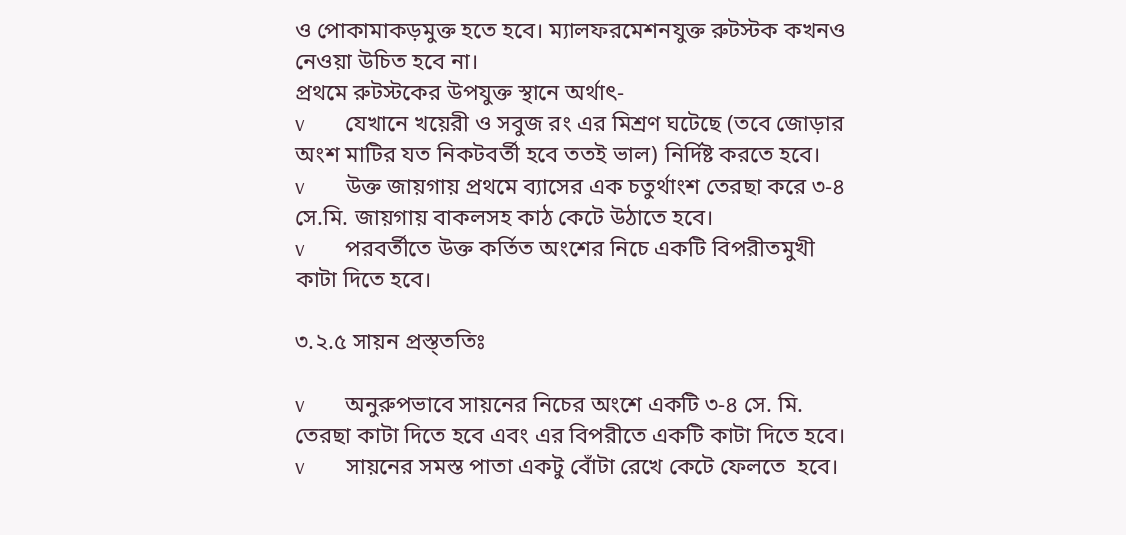ও পোকামাকড়মুক্ত হতে হবে। ম্যালফরমেশনযুক্ত রুটস্টক কখনও নেওয়া উচিত হবে না।
প্রথমে রুটস্টকের উপযুক্ত স্থানে অর্থাৎ-
v        যেখানে খয়েরী ও সবুজ রং এর মিশ্রণ ঘটেছে (তবে জোড়ার অংশ মাটির যত নিকটবর্তী হবে ততই ভাল) নির্দিষ্ট করতে হবে।
v        উক্ত জায়গায় প্রথমে ব্যাসের এক চতুর্থাংশ তেরছা করে ৩-৪ সে.মি. জায়গায় বাকলসহ কাঠ কেটে উঠাতে হবে।
v        পরবর্তীতে উক্ত কর্তিত অংশের নিচে একটি বিপরীতমুখী কাটা দিতে হবে।

৩.২.৫ সায়ন প্রস্ত্ততিঃ

v        অনুরুপভাবে সায়নের নিচের অংশে একটি ৩-৪ সে. মি. তেরছা কাটা দিতে হবে এবং এর বিপরীতে একটি কাটা দিতে হবে।
v        সায়নের সমস্ত পাতা একটু বোঁটা রেখে কেটে ফেলতে  হবে।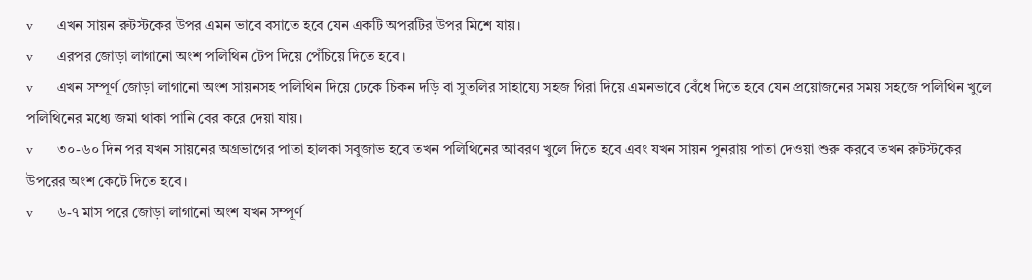v        এখন সায়ন রুটস্টকের উপর এমন ভাবে বসাতে হবে যেন একটি অপরটির উপর মিশে যায়।
v        এরপর জোড়া লাগানো অংশ পলিথিন টেপ দিয়ে পেঁচিয়ে দিতে হবে।
v        এখন সম্পূর্ণ জোড়া লাগানো অংশ সায়নসহ পলিথিন দিয়ে ঢেকে চিকন দড়ি বা সুতলির সাহায্যে সহজ গিরা দিয়ে এমনভাবে বেঁধে দিতে হবে যেন প্রয়োজনের সময় সহজে পলিথিন খুলে পলিথিনের মধ্যে জমা থাকা পানি বের করে দেয়া যায়।
v        ৩০-৬০ দিন পর যখন সায়নের অগ্রভাগের পাতা হালকা সবুজাভ হবে তখন পলিথিনের আবরণ খুলে দিতে হবে এবং যখন সায়ন পুনরায় পাতা দেওয়া শুরু করবে তখন রুটস্টকের উপরের অংশ কেটে দিতে হবে।
v        ৬-৭ মাস পরে জোড়া লাগানো অংশ যখন সম্পূর্ণ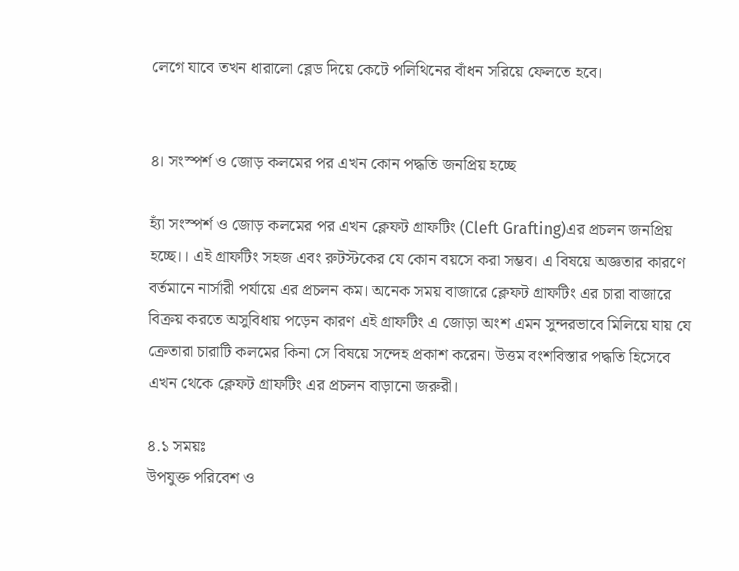লেগে যাবে তখন ধারালো ব্লেড দিয়ে কেটে পলিথিনের বাঁধন সরিয়ে ফেলতে হবে।


৪। সংস্পর্শ ও জোড় কলমের পর এখন কোন পদ্ধতি জনপ্রিয় হচ্ছে

হ্যাঁ সংস্পর্শ ও জোড় কলমের পর এখন ক্লেফট গ্রাফটিং (Cleft Grafting)এর প্রচলন জনপ্রিয় হচ্ছে।। এই গ্রাফটিং সহজ এবং রুটস্টকের যে কোন বয়সে করা সম্ভব। এ বিষয়ে অজ্ঞতার কারণে বর্তমানে নার্সারী পর্যায়ে এর প্রচলন কম। অনেক সময় বাজারে ক্লেফট গ্রাফটিং এর চারা বাজারে বিক্রয় করতে অসুবিধায় পড়েন কারণ এই গ্রাফটিং এ জোড়া অংশ এমন সুন্দরভাবে মিলিয়ে যায় যে ক্রেতারা চারাটি কলমের কিনা সে বিষয়ে সন্দেহ প্রকাশ করেন। উত্তম বংশবিস্তার পদ্ধতি হিসেবে এখন থেকে ক্লেফট গ্রাফটিং এর প্রচলন বাড়ানো জরুরী।

৪.১ সময়ঃ
উপযুক্ত পরিবেশ ও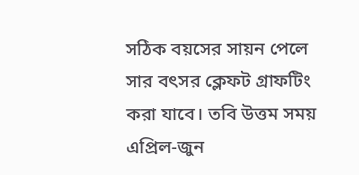সঠিক বয়সের সায়ন পেলে সার বৎসর ক্লেফট গ্রাফটিং করা যাবে। তবি উত্তম সময় এপ্রিল-জুন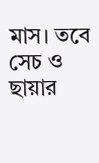মাস। তবে সেচ ও ছায়ার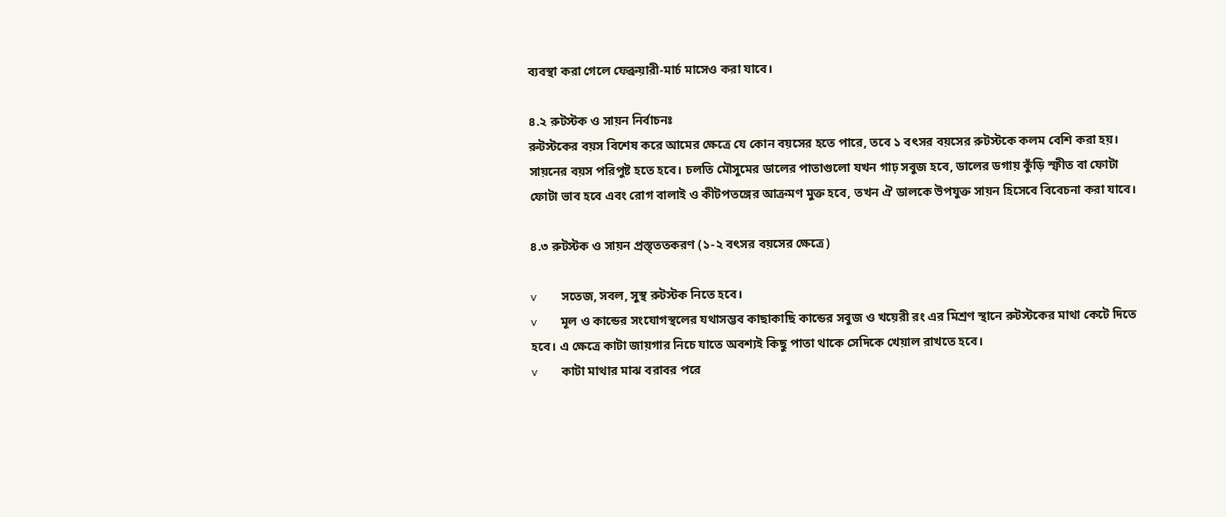ব্যবস্থা করা গেলে ফেব্রুয়ারী-মার্চ মাসেও করা যাবে।

৪.২ রুটস্টক ও সায়ন নির্বাচনঃ
রুটস্টকের বয়স বিশেষ করে আমের ক্ষেত্রে যে কোন বয়সের হতে পারে, তবে ১ বৎসর বয়সের রুটস্টকে কলম বেশি করা হয়। সায়নের বয়স পরিপুষ্ট হতে হবে। চলতি মৌসুমের ডালের পাতাগুলো যখন গাঢ় সবুজ হবে, ডালের ডগায় কুঁড়ি স্ফীত বা ফোটা ফোটা ভাব হবে এবং রোগ বালাই ও কীটপতঙ্গের আক্রমণ মুক্ত হবে, তখন ঐ ডালকে উপযুক্ত সায়ন হিসেবে বিবেচনা করা যাবে।

৪.৩ রুটস্টক ও সায়ন প্রস্ত্ততকরণ (১-২ বৎসর বয়সের ক্ষেত্রে)

v        সতেজ, সবল, সুস্থ রুটস্টক নিতে হবে।
v        মূল ও কান্ডের সংযোগস্থলের যথাসম্ভব কাছাকাছি কান্ডের সবুজ ও খয়েরী রং এর মিশ্রণ স্থানে রুটস্টকের মাথা কেটে দিতে হবে। এ ক্ষেত্রে কাটা জায়গার নিচে যাতে অবশ্যই কিছু পাতা থাকে সেদিকে খেয়াল রাখতে হবে।
v        কাটা মাথার মাঝ বরাবর পরে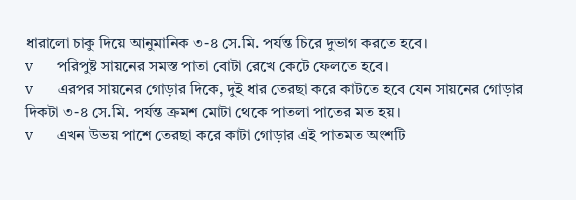ধারালো চাকু দিয়ে আনুমানিক ৩-৪ সে.মি. পর্যন্ত চিরে দুভাগ করতে হবে।
v        পরিপুষ্ট সায়নের সমস্ত পাতা বোটা রেখে কেটে ফেলতে হবে।
v        এরপর সায়নের গোড়ার দিকে, দুই ধার তেরছা করে কাটতে হবে যেন সায়নের গোড়ার দিকটা ৩-৪ সে.মি. পর্যন্ত ক্রমশ মোটা থেকে পাতলা পাতের মত হয়।
v        এখন উভয় পাশে তেরছা করে কাটা গোড়ার এই পাতমত অংশটি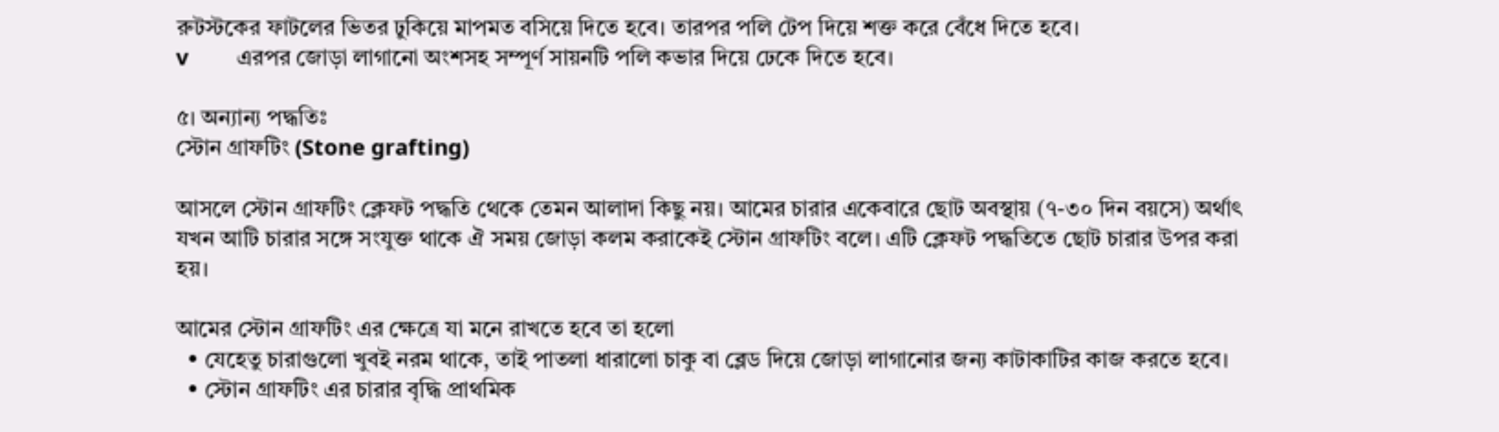রুটস্টকের ফাটলের ভিতর ঢুকিয়ে মাপমত বসিয়ে দিতে হবে। তারপর পলি টেপ দিয়ে শক্ত করে বেঁধে দিতে হবে।
v        এরপর জোড়া লাগানো অংশসহ সম্পূর্ণ সায়নটি পলি কভার দিয়ে ঢেকে দিতে হবে।

৫। অন্যান্য পদ্ধতিঃ
স্টোন গ্রাফটিং (Stone grafting)

আসলে স্টোন গ্রাফটিং ক্লেফট পদ্ধতি থেকে তেমন আলাদা কিছু নয়। আমের চারার একেবারে ছোট অবস্থায় (৭-৩০ দিন বয়সে) অর্থাৎ যখন আটি চারার সঙ্গে সংযুক্ত থাকে ঐ সময় জোড়া কলম করাকেই স্টোন গ্রাফটিং বলে। এটি ক্লেফট পদ্ধতিতে ছোট চারার উপর করা হয়।

আমের স্টোন গ্রাফটিং এর ক্ষেত্রে যা মনে রাখতে হবে তা হলো
  • যেহেতু চারাগুলো খুবই নরম থাকে, তাই পাতলা ধারালো চাকু বা ব্লেড দিয়ে জোড়া লাগানোর জন্য কাটাকাটির কাজ করতে হবে।
  • স্টোন গ্রাফটিং এর চারার বৃদ্ধি প্রাথমিক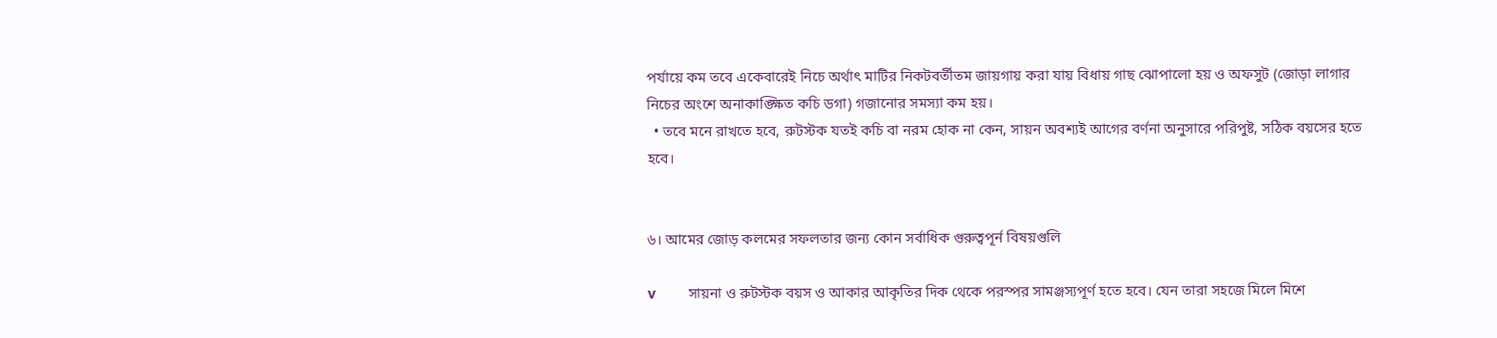পর্যায়ে কম তবে একেবারেই নিচে অর্থাৎ মাটির নিকটবর্তীতম জায়গায় করা যায় বিধায় গাছ ঝোপালো হয় ও অফসুট (জোড়া লাগার নিচের অংশে অনাকাঙ্ক্ষিত কচি ডগা) গজানোর সমস্যা কম হয়।
  • তবে মনে রাখতে হবে, রুটস্টক যতই কচি বা নরম হোক না কেন, সায়ন অবশ্যই আগের বর্ণনা অনুসারে পরিপুষ্ট, সঠিক বয়সের হতে হবে।


৬। আমের জোড় কলমের সফলতার জন্য কোন সর্বাধিক গুরুত্বপূর্ন বিষয়গুলি

v        সায়না ও রুটস্টক বয়স ও আকার আকৃতির দিক থেকে পরস্পর সামঞ্জস্যপূর্ণ হতে হবে। যেন তারা সহজে মিলে মিশে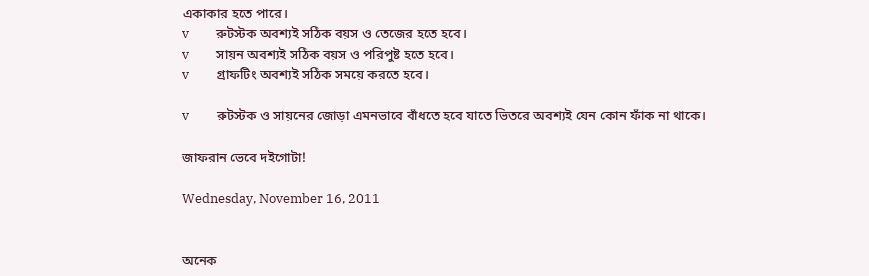একাকার হতে পারে।
v         রুটস্টক অবশ্যই সঠিক বয়স ও তেজের হতে হবে।
v         সায়ন অবশ্যই সঠিক বয়স ও পরিপুষ্ট হতে হবে।
v         গ্রাফটিং অবশ্যই সঠিক সময়ে করতে হবে।

v         রুটস্টক ও সায়নের জোড়া এমনভাবে বাঁধতে হবে যাতে ভিতরে অবশ্যই যেন কোন ফাঁক না থাকে।

জাফরান ভেবে দইগোটা!

Wednesday, November 16, 2011


অনেক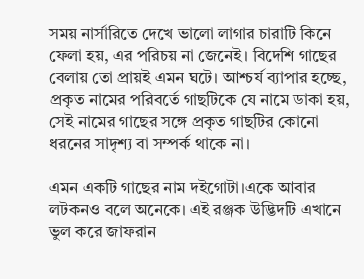সময় নার্সারিতে দেখে ভালো লাগার চারাটি কিনে ফেলা হয়, এর পরিচয় না জেনেই। বিদেশি গাছের বেলায় তো প্রায়ই এমন ঘটে। আশ্চর্য ব্যাপার হচ্ছে, প্রকৃত নামের পরিবর্তে গাছটিকে যে নামে ডাকা হয়, সেই নামের গাছের সঙ্গে প্রকৃত গাছটির কোনো ধরনের সাদৃশ্য বা সম্পর্ক থাকে না।

এমন একটি গাছের নাম দইগোটা।একে আবার লটকনও বলে অনেকে। এই রঞ্জক উদ্ভিদটি এখানে ভুল করে জাফরান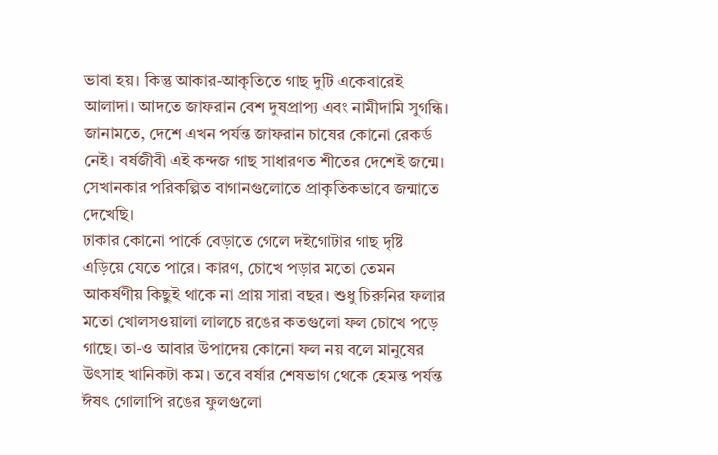ভাবা হয়। কিন্তু আকার-আকৃতিতে গাছ দুটি একেবারেই আলাদা। আদতে জাফরান বেশ দুষপ্রাপ্য এবং নামীদামি সুগন্ধি। জানামতে, দেশে এখন পর্যন্ত জাফরান চাষের কোনো রেকর্ড নেই। বর্ষজীবী এই কন্দজ গাছ সাধারণত শীতের দেশেই জন্মে। সেখানকার পরিকল্পিত বাগানগুলোতে প্রাকৃতিকভাবে জন্মাতে দেখেছি।
ঢাকার কোনো পার্কে বেড়াতে গেলে দইগোটার গাছ দৃষ্টি এড়িয়ে যেতে পারে। কারণ, চোখে পড়ার মতো তেমন আকর্ষণীয় কিছুই থাকে না প্রায় সারা বছর। শুধু চিরুনির ফলার মতো খোলসওয়ালা লালচে রঙের কতগুলো ফল চোখে পড়ে গাছে। তা-ও আবার উপাদেয় কোনো ফল নয় বলে মানুষের উৎসাহ খানিকটা কম। তবে বর্ষার শেষভাগ থেকে হেমন্ত পর্যন্ত ঈষৎ গোলাপি রঙের ফুলগুলো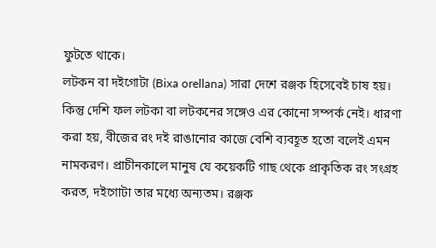ফুটতে থাকে।
লটকন বা দইগোটা (Bixa orellana) সারা দেশে রঞ্জক হিসেবেই চাষ হয়। কিন্তু দেশি ফল লটকা বা লটকনের সঙ্গেও এর কোনো সম্পর্ক নেই। ধারণা করা হয়, বীজের রং দই রাঙানোর কাজে বেশি ব্যবহূত হতো বলেই এমন নামকরণ। প্রাচীনকালে মানুষ যে কয়েকটি গাছ থেকে প্রাকৃতিক রং সংগ্রহ করত, দইগোটা তার মধ্যে অন্যতম। রঞ্জক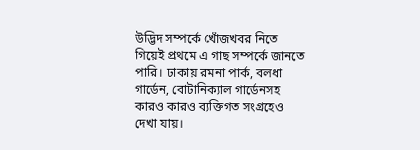উদ্ভিদ সম্পর্কে খোঁজখবর নিতে গিয়েই প্রথমে এ গাছ সম্পর্কে জানতে পারি। ঢাকায় রমনা পার্ক, বলধা গার্ডেন, বোটানিক্যাল গার্ডেনসহ কারও কারও ব্যক্তিগত সংগ্রহেও দেখা যায়।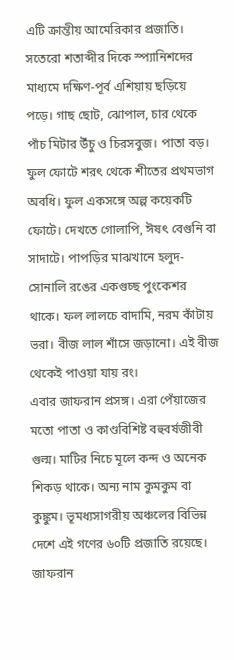এটি ক্রান্তীয় আমেরিকার প্রজাতি। সতেরো শতাব্দীর দিকে স্প্যানিশদের মাধ্যমে দক্ষিণ-পূর্ব এশিয়ায় ছড়িয়ে পড়ে। গাছ ছোট, ঝোপাল, চার থেকে পাঁচ মিটার উঁচু ও চিরসবুজ। পাতা বড়। ফুল ফোটে শরৎ থেকে শীতের প্রথমভাগ অবধি। ফুল একসঙ্গে অল্প কয়েকটি ফোটে। দেখতে গোলাপি, ঈষৎ বেগুনি বা সাদাটে। পাপড়ির মাঝখানে হলুদ-সোনালি রঙের একগুচ্ছ পুংকেশর থাকে। ফল লালচে বাদামি, নরম কাঁটায় ভরা। বীজ লাল শাঁসে জড়ানো। এই বীজ থেকেই পাওয়া যায় রং।
এবার জাফরান প্রসঙ্গ। এরা পেঁয়াজের মতো পাতা ও কাণ্ডবিশিষ্ট বহুবর্ষজীবী গুল্ম। মাটির নিচে মূলে কন্দ ও অনেক শিকড় থাকে। অন্য নাম কুমকুম বা কুঙ্কুম। ভূমধ্যসাগরীয় অঞ্চলের বিভিন্ন দেশে এই গণের ৬০টি প্রজাতি রয়েছে। জাফরান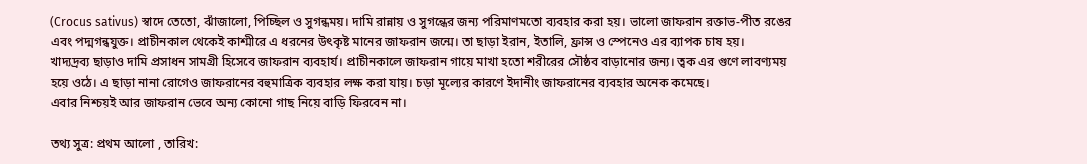(Crocus sativus) স্বাদে তেতো, ঝাঁজালো, পিচ্ছিল ও সুগন্ধময়। দামি রান্নায় ও সুগন্ধের জন্য পরিমাণমতো ব্যবহার করা হয়। ভালো জাফরান রক্তাভ-পীত রঙের এবং পদ্মগন্ধযুক্ত। প্রাচীনকাল থেকেই কাশ্মীরে এ ধরনের উৎকৃষ্ট মানের জাফরান জন্মে। তা ছাড়া ইরান, ইতালি, ফ্রান্স ও স্পেনেও এর ব্যাপক চাষ হয়।
খাদ্যদ্রব্য ছাড়াও দামি প্রসাধন সামগ্রী হিসেবে জাফরান ব্যবহার্য। প্রাচীনকালে জাফরান গায়ে মাখা হতো শরীরের সৌষ্ঠব বাড়ানোর জন্য। ত্বক এর গুণে লাবণ্যময় হয়ে ওঠে। এ ছাড়া নানা রোগেও জাফরানের বহুমাত্রিক ব্যবহার লক্ষ করা যায়। চড়া মূল্যের কারণে ইদানীং জাফরানের ব্যবহার অনেক কমেছে।
এবার নিশ্চয়ই আর জাফরান ভেবে অন্য কোনো গাছ নিয়ে বাড়ি ফিরবেন না।

তথ্য সুত্র: প্রথম আলো , তারিখ: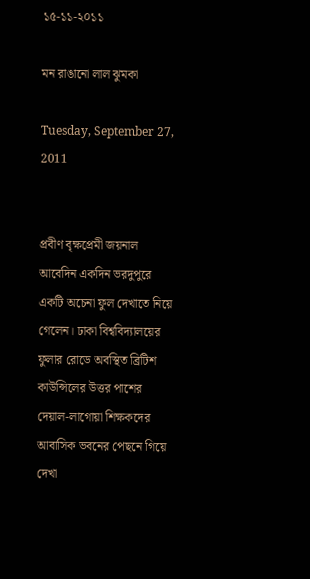১৫-১১-২০১১

মন রাঙানো লাল ঝুমকা

Tuesday, September 27, 2011


প্রবীণ বৃক্ষপ্রেমী জয়নাল আবেদিন একদিন ভরদুপুরে একটি অচেনা ফুল দেখাতে নিয়ে গেলেন। ঢাকা বিশ্ববিদ্যালয়ের ফুলার রোডে অবস্থিত ব্রিটিশ কাউন্সিলের উত্তর পাশের দেয়াল-লাগোয়া শিক্ষকদের আবাসিক ভবনের পেছনে গিয়ে দেখা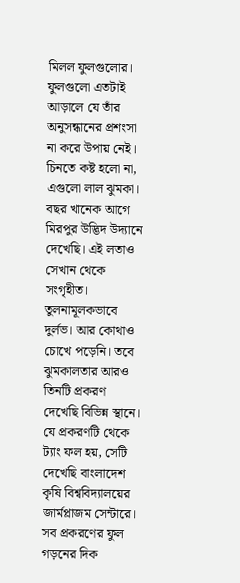মিলল ফুলগুলোর। ফুলগুলো এতটাই আড়ালে যে তাঁর অনুসন্ধানের প্রশংসা না করে উপায় নেই। চিনতে কষ্ট হলো না, এগুলো লাল ঝুমকা। বছর খানেক আগে মিরপুর উদ্ভিদ উদ্যানে দেখেছি। এই লতাও সেখান থেকে সংগৃহীত। তুলনামূলকভাবে দুর্লভ। আর কোথাও চোখে পড়েনি। তবে ঝুমকালতার আরও তিনটি প্রকরণ দেখেছি বিভিন্ন স্থানে। যে প্রকরণটি থেকে ট্যাং ফল হয়, সেটি দেখেছি বাংলাদেশ কৃষি বিশ্ববিদ্যালয়ের জার্মপ্লাজম সেন্টারে। সব প্রকরণের ফুল গড়নের দিক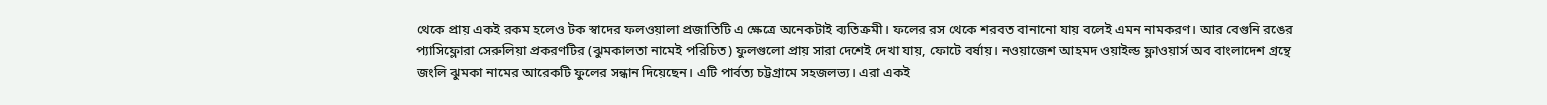থেকে প্রায় একই রকম হলেও টক স্বাদের ফলওয়ালা প্রজাতিটি এ ক্ষেত্রে অনেকটাই ব্যতিক্রমী। ফলের রস থেকে শরবত বানানো যায় বলেই এমন নামকরণ। আর বেগুনি রঙের প্যাসিফ্লোরা সেরুলিয়া প্রকরণটির (ঝুমকালতা নামেই পরিচিত) ফুলগুলো প্রায় সারা দেশেই দেখা যায়, ফোটে বর্ষায়। নওয়াজেশ আহমদ ওয়াইল্ড ফ্লাওয়ার্স অব বাংলাদেশ গ্রন্থে জংলি ঝুমকা নামের আরেকটি ফুলের সন্ধান দিয়েছেন। এটি পার্বত্য চট্টগ্রামে সহজলভ্য। এরা একই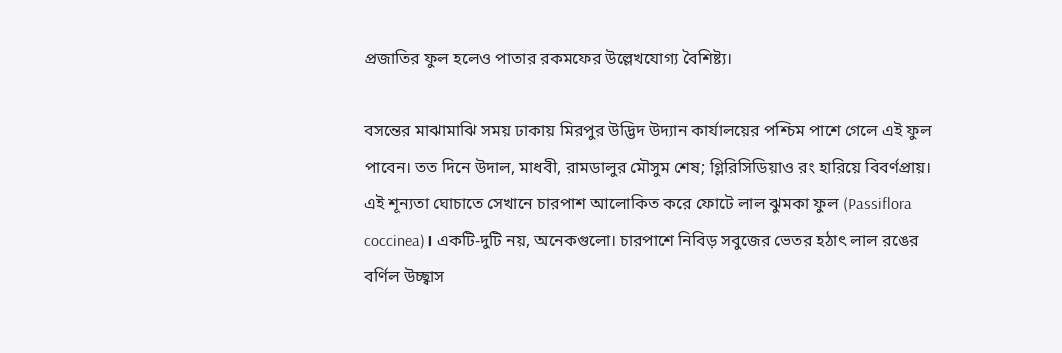প্রজাতির ফুল হলেও পাতার রকমফের উল্লেখযোগ্য বৈশিষ্ট্য।

বসন্তের মাঝামাঝি সময় ঢাকায় মিরপুর উদ্ভিদ উদ্যান কার্যালয়ের পশ্চিম পাশে গেলে এই ফুল পাবেন। তত দিনে উদাল, মাধবী, রামডালুর মৌসুম শেষ; গ্লিরিসিডিয়াও রং হারিয়ে বিবর্ণপ্রায়। এই শূন্যতা ঘোচাতে সেখানে চারপাশ আলোকিত করে ফোটে লাল ঝুমকা ফুল (Passiflora coccinea)। একটি-দুটি নয়, অনেকগুলো। চারপাশে নিবিড় সবুজের ভেতর হঠাৎ লাল রঙের বর্ণিল উচ্ছ্বাস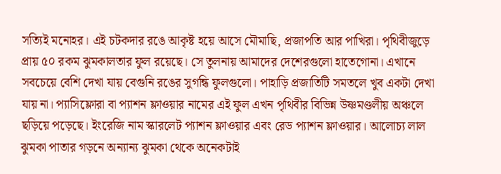সত্যিই মনোহর। এই চটকদার রঙে আকৃষ্ট হয়ে আসে মৌমাছি, প্রজাপতি আর পাখিরা। পৃথিবীজুড়ে প্রায় ৫০ রকম ঝুমকালতার ফুল রয়েছে। সে তুলনায় আমাদের দেশেরগুলো হাতেগোনা। এখানে সবচেয়ে বেশি দেখা যায় বেগুনি রঙের সুগন্ধি ফুলগুলো। পাহাড়ি প্রজাতিটি সমতলে খুব একটা দেখা যায় না। প্যাসিফ্লোরা বা প্যাশন ফ্লাওয়ার নামের এই ফুল এখন পৃথিবীর বিভিন্ন উষ্ণমণ্ডলীয় অঞ্চলে ছড়িয়ে পড়েছে। ইংরেজি নাম স্কারলেট প্যাশন ফ্লাওয়ার এবং রেড প্যাশন ফ্লাওয়ার। আলোচ্য লাল ঝুমকা পাতার গড়নে অন্যান্য ঝুমকা থেকে অনেকটাই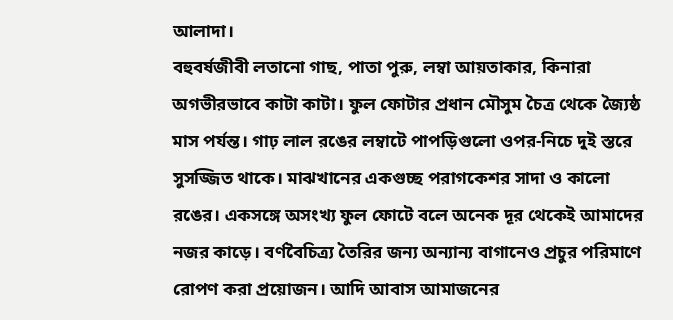আলাদা।
বহুবর্ষজীবী লতানো গাছ, পাতা পুরু, লম্বা আয়তাকার, কিনারা অগভীরভাবে কাটা কাটা। ফুল ফোটার প্রধান মৌসুম চৈত্র থেকে জ্যৈষ্ঠ মাস পর্যন্ত। গাঢ় লাল রঙের লম্বাটে পাপড়িগুলো ওপর-নিচে দুই স্তরে সুসজ্জিত থাকে। মাঝখানের একগুচ্ছ পরাগকেশর সাদা ও কালো রঙের। একসঙ্গে অসংখ্য ফুল ফোটে বলে অনেক দূর থেকেই আমাদের নজর কাড়ে। বর্ণবৈচিত্র্য তৈরির জন্য অন্যান্য বাগানেও প্রচুর পরিমাণে রোপণ করা প্রয়োজন। আদি আবাস আমাজনের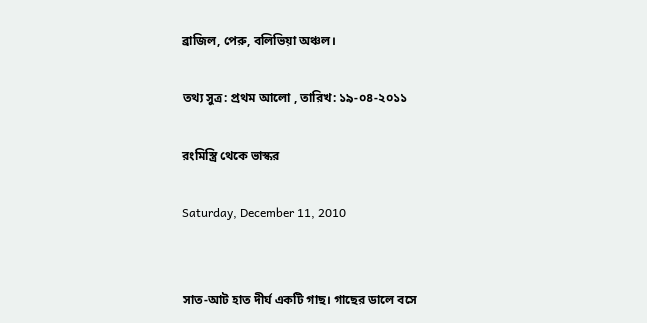ব্রাজিল, পেরু, বলিভিয়া অঞ্চল।

তথ্য সুত্র: প্রথম আলো , তারিখ: ১৯-০৪-২০১১

রংমিস্ত্রি থেকে ভাস্কর

Saturday, December 11, 2010


সাত-আট হাত দীর্ঘ একটি গাছ। গাছের ডালে বসে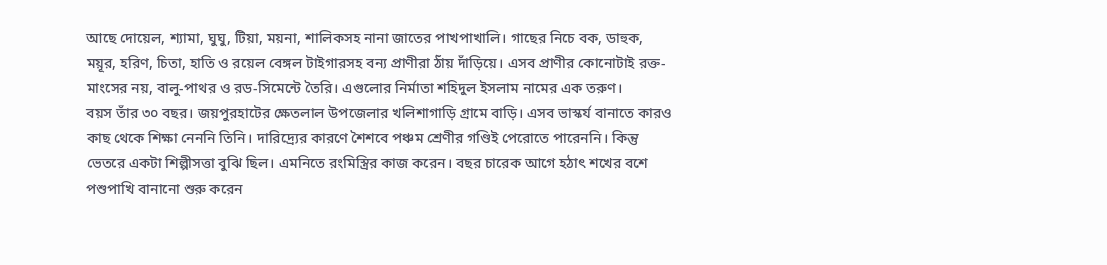আছে দোয়েল, শ্যামা, ঘুঘু, টিয়া, ময়না, শালিকসহ নানা জাতের পাখপাখালি। গাছের নিচে বক, ডাহুক, ময়ূর, হরিণ, চিতা, হাতি ও রয়েল বেঙ্গল টাইগারসহ বন্য প্রাণীরা ঠাঁয় দাঁড়িয়ে। এসব প্রাণীর কোনোটাই রক্ত-মাংসের নয়, বালু-পাথর ও রড-সিমেন্টে তৈরি। এগুলোর নির্মাতা শহিদুল ইসলাম নামের এক তরুণ।
বয়স তাঁর ৩০ বছর। জয়পুরহাটের ক্ষেতলাল উপজেলার খলিশাগাড়ি গ্রামে বাড়ি। এসব ভাস্কর্য বানাতে কারও কাছ থেকে শিক্ষা নেননি তিনি। দারিদ্র্যের কারণে শৈশবে পঞ্চম শ্রেণীর গণ্ডিই পেরোতে পারেননি। কিন্তু ভেতরে একটা শিল্পীসত্তা বুঝি ছিল। এমনিতে রংমিস্ত্রির কাজ করেন। বছর চারেক আগে হঠাৎ শখের বশে পশুপাখি বানানো শুরু করেন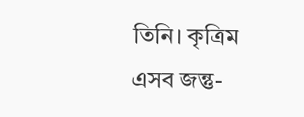তিনি। কৃত্রিম এসব জন্তু-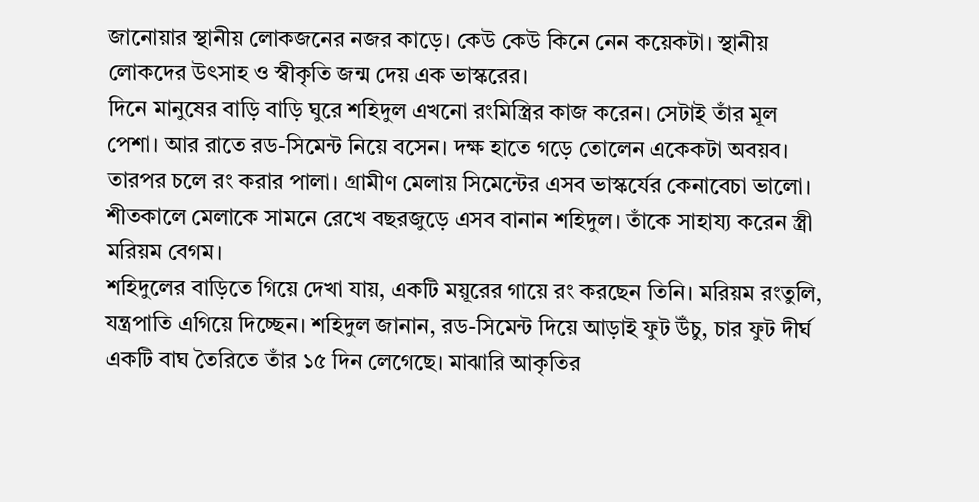জানোয়ার স্থানীয় লোকজনের নজর কাড়ে। কেউ কেউ কিনে নেন কয়েকটা। স্থানীয় লোকদের উৎসাহ ও স্বীকৃতি জন্ম দেয় এক ভাস্করের।
দিনে মানুষের বাড়ি বাড়ি ঘুরে শহিদুল এখনো রংমিস্ত্রির কাজ করেন। সেটাই তাঁর মূল পেশা। আর রাতে রড-সিমেন্ট নিয়ে বসেন। দক্ষ হাতে গড়ে তোলেন একেকটা অবয়ব। তারপর চলে রং করার পালা। গ্রামীণ মেলায় সিমেন্টের এসব ভাস্কর্যের কেনাবেচা ভালো। শীতকালে মেলাকে সামনে রেখে বছরজুড়ে এসব বানান শহিদুল। তাঁকে সাহায্য করেন স্ত্রী মরিয়ম বেগম।
শহিদুলের বাড়িতে গিয়ে দেখা যায়, একটি ময়ূরের গায়ে রং করছেন তিনি। মরিয়ম রংতুলি, যন্ত্রপাতি এগিয়ে দিচ্ছেন। শহিদুল জানান, রড-সিমেন্ট দিয়ে আড়াই ফুট উঁচু, চার ফুট দীর্ঘ একটি বাঘ তৈরিতে তাঁর ১৫ দিন লেগেছে। মাঝারি আকৃতির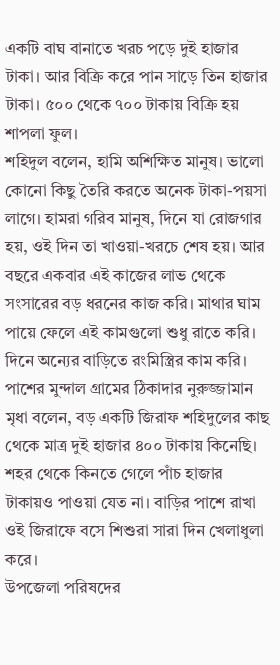একটি বাঘ বানাতে খরচ পড়ে দুই হাজার টাকা। আর বিক্রি করে পান সাড়ে তিন হাজার টাকা। ৫০০ থেকে ৭০০ টাকায় বিক্রি হয় শাপলা ফুল।
শহিদুল বলেন, হামি অশিক্ষিত মানুষ। ভালো কোনো কিছু তৈরি করতে অনেক টাকা-পয়সা লাগে। হামরা গরিব মানুষ, দিনে যা রোজগার হয়, ওই দিন তা খাওয়া-খরচে শেষ হয়। আর বছরে একবার এই কাজের লাভ থেকে সংসারের বড় ধরনের কাজ করি। মাথার ঘাম পায়ে ফেলে এই কামগুলো শুধু রাতে করি। দিনে অন্যের বাড়িতে রংমিস্ত্রির কাম করি।
পাশের মুন্দাল গ্রামের ঠিকাদার নুরুজ্জামান মৃধা বলেন, বড় একটি জিরাফ শহিদুলের কাছ থেকে মাত্র দুই হাজার ৪০০ টাকায় কিনেছি। শহর থেকে কিনতে গেলে পাঁচ হাজার টাকায়ও পাওয়া যেত না। বাড়ির পাশে রাখা ওই জিরাফে বসে শিশুরা সারা দিন খেলাধুলা করে।
উপজেলা পরিষদের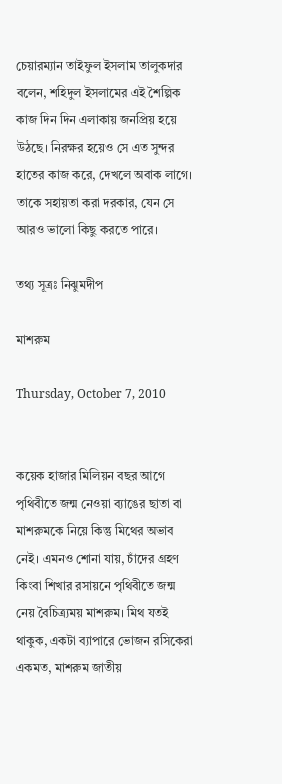চেয়ারম্যান তাইফুল ইসলাম তালুকদার বলেন, শহিদুল ইসলামের এই শৈল্পিক কাজ দিন দিন এলাকায় জনপ্রিয় হয়ে উঠছে। নিরক্ষর হয়েও সে এত সুন্দর হাতের কাজ করে, দেখলে অবাক লাগে। তাকে সহায়তা করা দরকার, যেন সে আরও ভালো কিছু করতে পারে।

তথ্য সূত্রঃ নিঝুমদীপ

মাশরুম

Thursday, October 7, 2010


কয়েক হাজার মিলিয়ন বছর আগে পৃথিবীতে জন্ম নেওয়া ব্যাঙের ছাতা বা মাশরুমকে নিয়ে কিন্তু মিথের অভাব নেই। এমনও শোনা যায়, চাঁদের গ্রহণ কিংবা শিখার রসায়নে পৃথিবীতে জন্ম নেয় বৈচিত্র্যময় মাশরুম। মিথ যতই থাকুক, একটা ব্যাপারে ভোজন রসিকেরা একমত, মাশরুম জাতীয়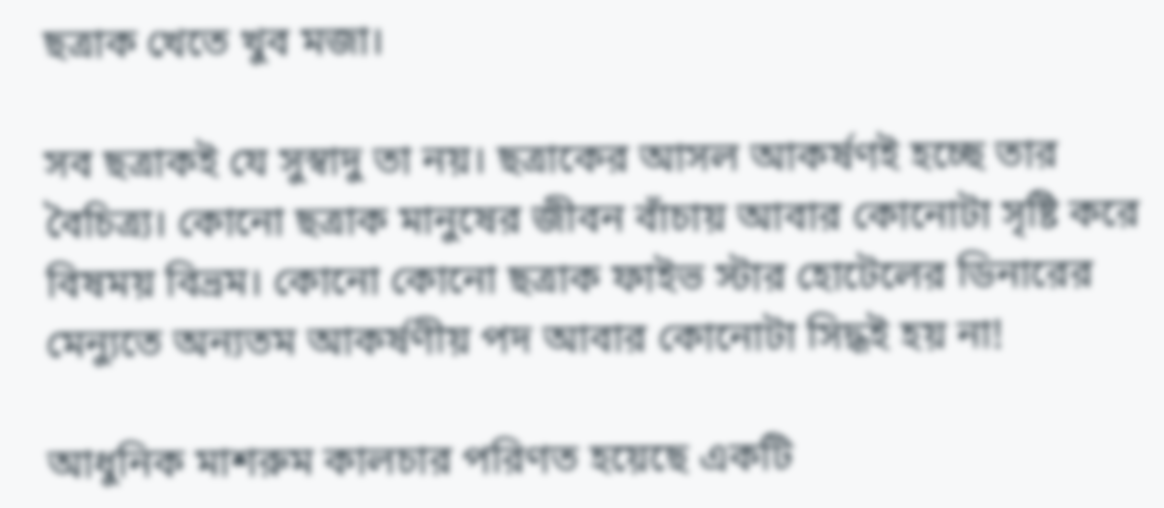ছত্রাক খেতে খুব মজা।

সব ছত্রাকই যে সুস্বাদু তা নয়। ছত্রাকের আসল আকর্ষণই হচ্ছে তার বৈচিত্র্য। কোনো ছত্রাক মানুষের জীবন বাঁচায় আবার কোনোটা সৃষ্টি করে বিষময় বিভ্রম। কোনো কোনো ছত্রাক ফাইভ স্টার হোটেলের ডিনারের মেন্যুতে অন্যতম আকর্ষণীয় পদ আবার কোনোটা সিদ্ধই হয় না!

আধুনিক মাশরুম কালচার পরিণত হয়েছে একটি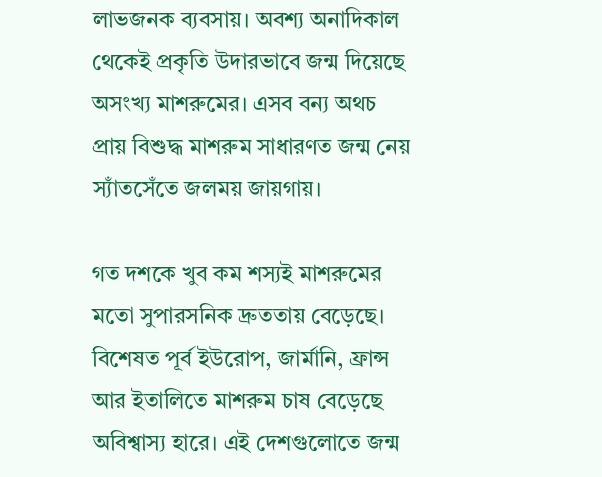লাভজনক ব্যবসায়। অবশ্য অনাদিকাল থেকেই প্রকৃতি উদারভাবে জন্ম দিয়েছে অসংখ্য মাশরুমের। এসব বন্য অথচ প্রায় বিশুদ্ধ মাশরুম সাধারণত জন্ম নেয় স্যাঁতসেঁতে জলময় জায়গায়।

গত দশকে খুব কম শস্যই মাশরুমের মতো সুপারসনিক দ্রুততায় বেড়েছে। বিশেষত পূর্ব ইউরোপ, জার্মানি, ফ্রান্স আর ইতালিতে মাশরুম চাষ বেড়েছে অবিশ্বাস্য হারে। এই দেশগুলোতে জন্ম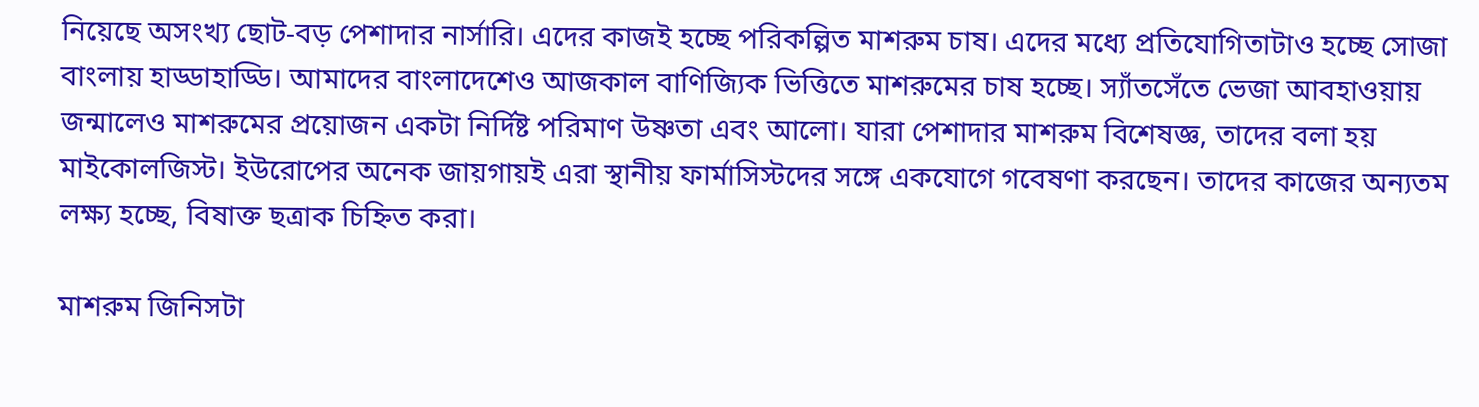নিয়েছে অসংখ্য ছোট-বড় পেশাদার নার্সারি। এদের কাজই হচ্ছে পরিকল্পিত মাশরুম চাষ। এদের মধ্যে প্রতিযোগিতাটাও হচ্ছে সোজা বাংলায় হাড্ডাহাড্ডি। আমাদের বাংলাদেশেও আজকাল বাণিজ্যিক ভিত্তিতে মাশরুমের চাষ হচ্ছে। স্যাঁতসেঁতে ভেজা আবহাওয়ায় জন্মালেও মাশরুমের প্রয়োজন একটা নির্দিষ্ট পরিমাণ উষ্ণতা এবং আলো। যারা পেশাদার মাশরুম বিশেষজ্ঞ, তাদের বলা হয় মাইকোলজিস্ট। ইউরোপের অনেক জায়গায়ই এরা স্থানীয় ফার্মাসিস্টদের সঙ্গে একযোগে গবেষণা করছেন। তাদের কাজের অন্যতম লক্ষ্য হচ্ছে, বিষাক্ত ছত্রাক চিহ্নিত করা।

মাশরুম জিনিসটা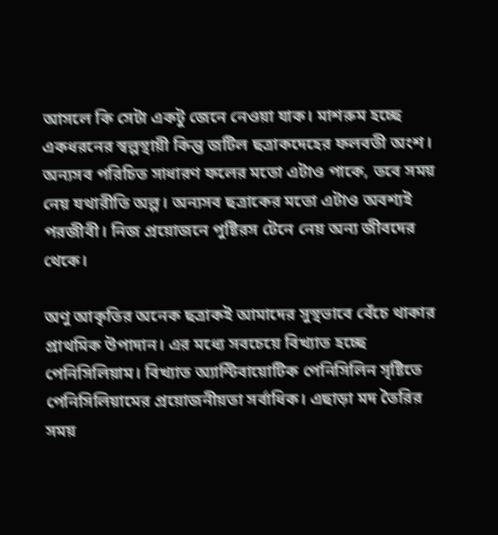আসলে কি সেটা একটু জেনে নেওয়া যাক। মাশরুম হচ্ছে একধরনের স্বল্পস্থায়ী কিন্তু জটিল ছত্রাকদেহের ফলবতী অংশ। অন্যসব পরিচিত সাধারণ ফলের মতো এটাও পাকে, তবে সময় নেয় যথারীতি অল্প। অন্যসব ছত্রাকের মতো এটাও অবশ্যই পরজীবী। নিজ প্রয়োজনে পুষ্টিরস টেনে নেয় অন্য জীবদের থেকে।

অণু আকৃতির অনেক ছত্রাকই আমাদের সুস্থভাবে বেঁচে থাকার প্রাথমিক উপাদান। এর মধ্যে সবচেয়ে বিখ্যাত হচ্ছে পেনিসিলিয়াম। বিখ্যাত অ্যান্টিবায়োটিক পেনিসিলিন সৃষ্টিতে পেনিসিলিয়ামের প্রয়োজনীয়তা সর্বাধিক। এছাড়া মদ তৈরির সময়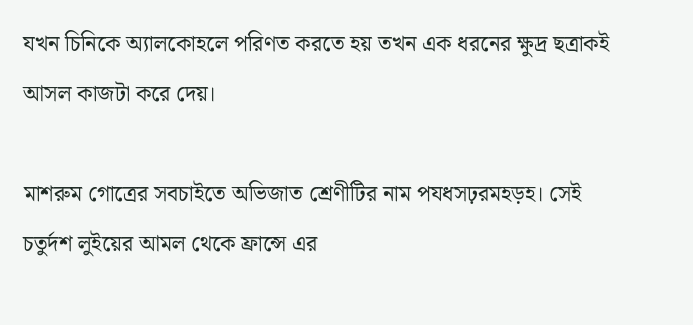যখন চিনিকে অ্যালকোহলে পরিণত করতে হয় তখন এক ধরনের ক্ষুদ্র ছত্রাকই আসল কাজটা করে দেয়।

মাশরুম গোত্রের সবচাইতে অভিজাত শ্রেণীটির নাম পযধসঢ়রমহড়হ। সেই চতুর্দশ লুইয়ের আমল থেকে ফ্রান্সে এর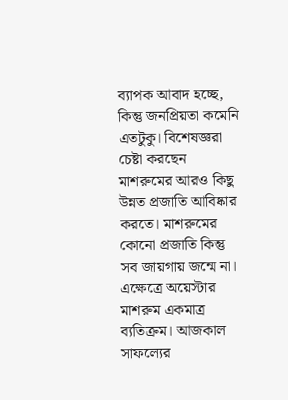ব্যাপক আবাদ হচ্ছে, কিন্তু জনপ্রিয়তা কমেনি এতটুকু। বিশেষজ্ঞরা চেষ্টা করছেন মাশরুমের আরও কিছু উন্নত প্রজাতি আবিষ্কার করতে। মাশরুমের কোনো প্রজাতি কিন্তু সব জায়গায় জন্মে না। এক্ষেত্রে অয়েস্টার মাশরুম একমাত্র ব্যতিক্রম। আজকাল সাফল্যের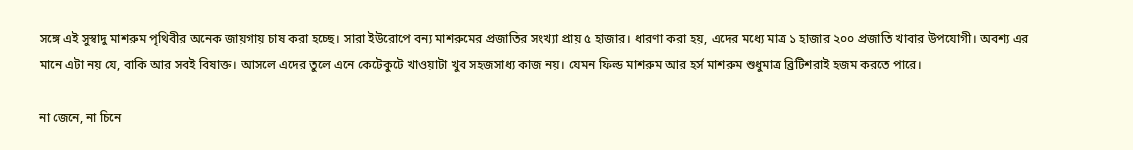সঙ্গে এই সুস্বাদু মাশরুম পৃথিবীর অনেক জায়গায় চাষ করা হচ্ছে। সারা ইউরোপে বন্য মাশরুমের প্রজাতির সংখ্যা প্রায় ৫ হাজার। ধারণা করা হয়, এদের মধ্যে মাত্র ১ হাজার ২০০ প্রজাতি খাবার উপযোগী। অবশ্য এর মানে এটা নয় যে, বাকি আর সবই বিষাক্ত। আসলে এদের তুলে এনে কেটেকুটে খাওয়াটা খুব সহজসাধ্য কাজ নয়। যেমন ফিল্ড মাশরুম আর হর্স মাশরুম শুধুমাত্র ব্রিটিশরাই হজম করতে পারে।

না জেনে, না চিনে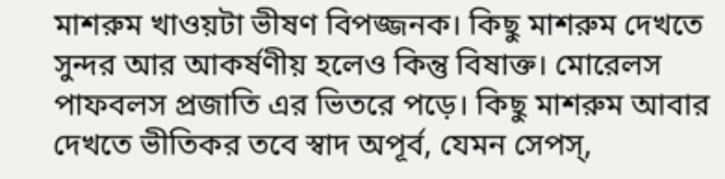মাশরুম খাওয়টা ভীষণ বিপজ্জনক। কিছু মাশরুম দেখতে সুন্দর আর আকর্ষণীয় হলেও কিন্তু বিষাক্ত। মোরেলস পাফবলস প্রজাতি এর ভিতরে পড়ে। কিছু মাশরুম আবার দেখতে ভীতিকর তবে স্বাদ অপূর্ব, যেমন সেপস্,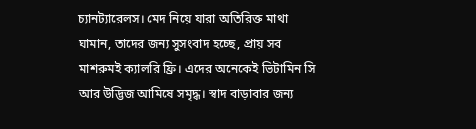চ্যানট্যারেলস। মেদ নিয়ে যারা অতিরিক্ত মাথা ঘামান, তাদের জন্য সুসংবাদ হচ্ছে, প্রায় সব মাশরুমই ক্যালরি ফ্রি। এদের অনেকেই ভিটামিন সি আর উদ্ভিজ আমিষে সমৃদ্ধ। স্বাদ বাড়াবার জন্য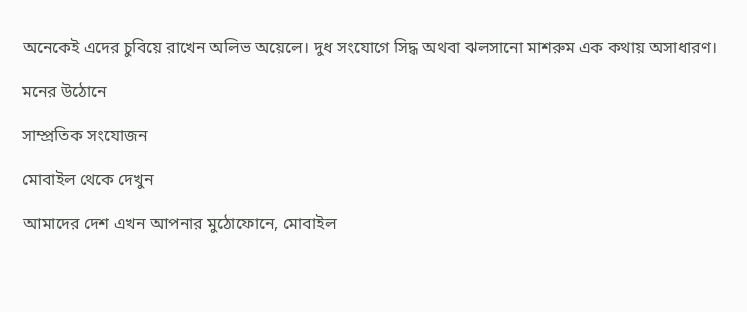অনেকেই এদের চুবিয়ে রাখেন অলিভ অয়েলে। দুধ সংযোগে সিদ্ধ অথবা ঝলসানো মাশরুম এক কথায় অসাধারণ।

মনের উঠোনে

সাম্প্রতিক সংযোজন

মোবাইল থেকে দেখুন

আমাদের দেশ এখন আপনার মুঠোফোনে, মোবাইল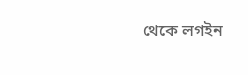থেকে লগইন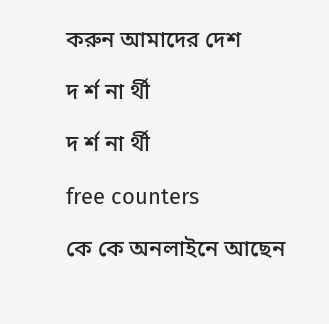করুন আমাদের দেশ

দ র্শ না র্থী

দ র্শ না র্থী

free counters

কে কে অনলাইনে আছেন